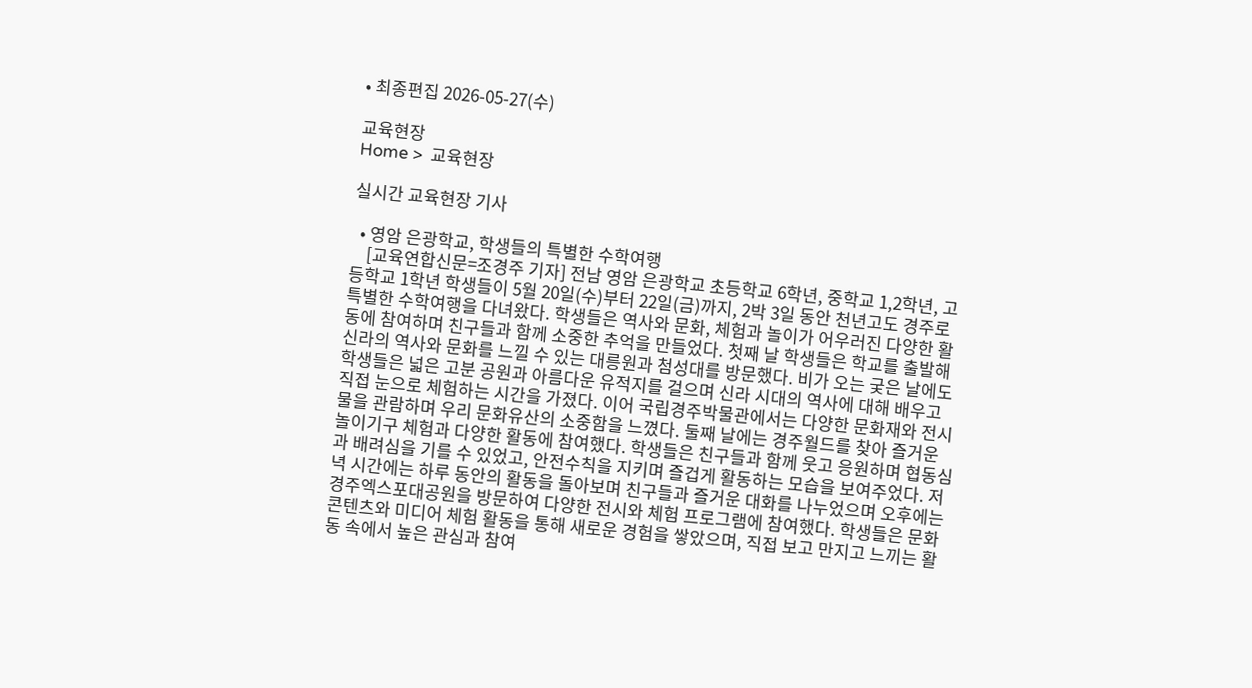• 최종편집 2026-05-27(수)

교육현장
Home >  교육현장

실시간 교육현장 기사

  • 영암 은광학교, 학생들의 특별한 수학여행
    [교육연합신문=조경주 기자] 전남 영암 은광학교 초등학교 6학년, 중학교 1,2학년, 고등학교 1학년 학생들이 5월 20일(수)부터 22일(금)까지, 2박 3일 동안 천년고도 경주로 특별한 수학여행을 다녀왔다. 학생들은 역사와 문화, 체험과 놀이가 어우러진 다양한 활동에 참여하며 친구들과 함께 소중한 추억을 만들었다. 첫째 날 학생들은 학교를 출발해 신라의 역사와 문화를 느낄 수 있는 대릉원과 첨성대를 방문했다. 비가 오는 궂은 날에도 학생들은 넓은 고분 공원과 아름다운 유적지를 걸으며 신라 시대의 역사에 대해 배우고 직접 눈으로 체험하는 시간을 가졌다. 이어 국립경주박물관에서는 다양한 문화재와 전시물을 관람하며 우리 문화유산의 소중함을 느꼈다. 둘째 날에는 경주월드를 찾아 즐거운 놀이기구 체험과 다양한 활동에 참여했다. 학생들은 친구들과 함께 웃고 응원하며 협동심과 배려심을 기를 수 있었고, 안전수칙을 지키며 즐겁게 활동하는 모습을 보여주었다. 저녁 시간에는 하루 동안의 활동을 돌아보며 친구들과 즐거운 대화를 나누었으며 오후에는 경주엑스포대공원을 방문하여 다양한 전시와 체험 프로그램에 참여했다. 학생들은 문화 콘텐츠와 미디어 체험 활동을 통해 새로운 경험을 쌓았으며, 직접 보고 만지고 느끼는 활동 속에서 높은 관심과 참여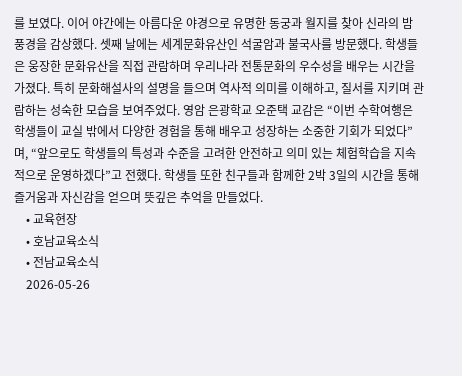를 보였다. 이어 야간에는 아름다운 야경으로 유명한 동궁과 월지를 찾아 신라의 밤 풍경을 감상했다. 셋째 날에는 세계문화유산인 석굴암과 불국사를 방문했다. 학생들은 웅장한 문화유산을 직접 관람하며 우리나라 전통문화의 우수성을 배우는 시간을 가졌다. 특히 문화해설사의 설명을 들으며 역사적 의미를 이해하고, 질서를 지키며 관람하는 성숙한 모습을 보여주었다. 영암 은광학교 오준택 교감은 “이번 수학여행은 학생들이 교실 밖에서 다양한 경험을 통해 배우고 성장하는 소중한 기회가 되었다”며, “앞으로도 학생들의 특성과 수준을 고려한 안전하고 의미 있는 체험학습을 지속적으로 운영하겠다”고 전했다. 학생들 또한 친구들과 함께한 2박 3일의 시간을 통해 즐거움과 자신감을 얻으며 뜻깊은 추억을 만들었다.
    • 교육현장
    • 호남교육소식
    • 전남교육소식
    2026-05-26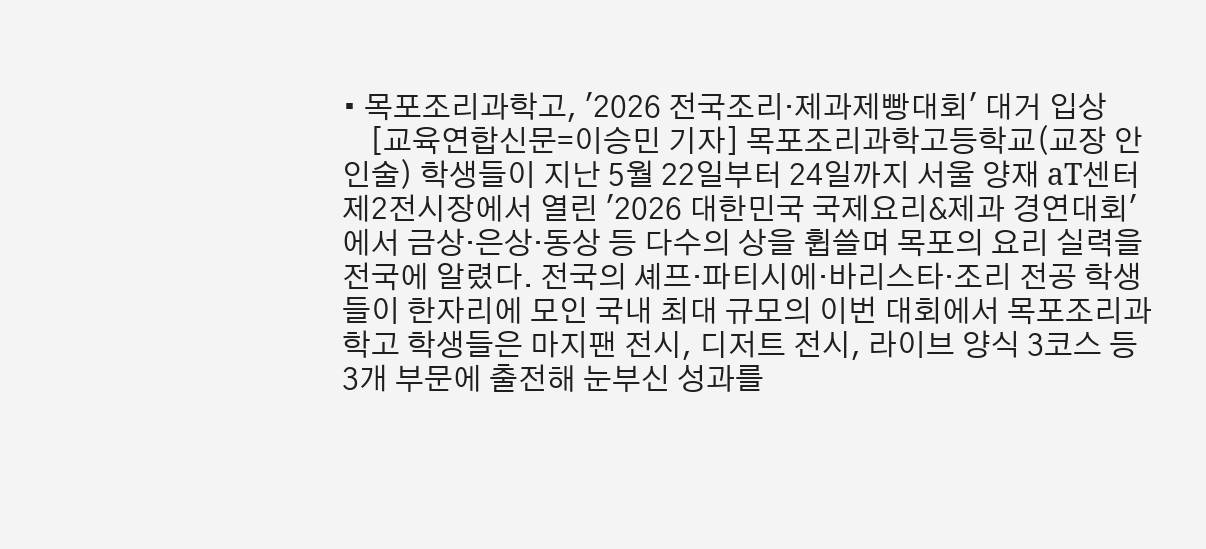• 목포조리과학고, '2026 전국조리·제과제빵대회' 대거 입상
    [교육연합신문=이승민 기자] 목포조리과학고등학교(교장 안인술) 학생들이 지난 5월 22일부터 24일까지 서울 양재 aT센터 제2전시장에서 열린 '2026 대한민국 국제요리&제과 경연대회' 에서 금상·은상·동상 등 다수의 상을 휩쓸며 목포의 요리 실력을 전국에 알렸다. 전국의 셰프·파티시에·바리스타·조리 전공 학생들이 한자리에 모인 국내 최대 규모의 이번 대회에서 목포조리과학고 학생들은 마지팬 전시, 디저트 전시, 라이브 양식 3코스 등 3개 부문에 출전해 눈부신 성과를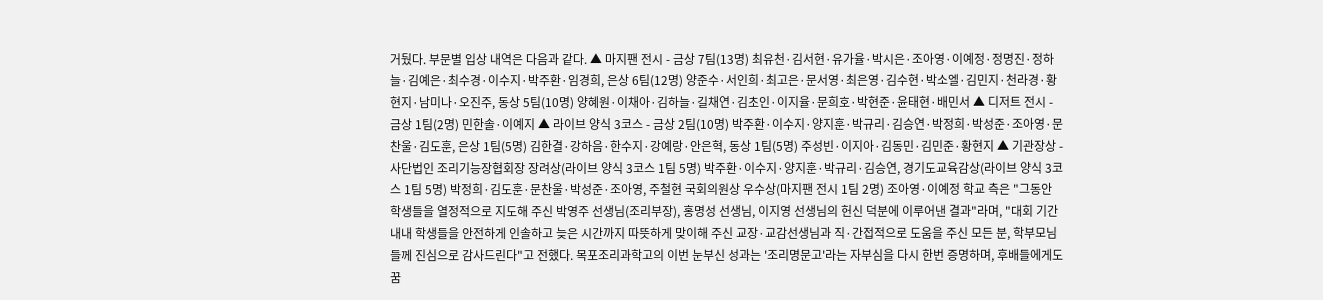거뒀다. 부문별 입상 내역은 다음과 같다. ▲ 마지팬 전시 - 금상 7팀(13명) 최유천·김서현·유가율·박시은·조아영·이예정·정명진·정하늘·김예은·최수경·이수지·박주환·임경희, 은상 6팀(12명) 양준수·서인희·최고은·문서영·최은영·김수현·박소엘·김민지·천라경·황현지·남미나·오진주, 동상 5팀(10명) 양혜원·이채아·김하늘·길채연·김초인·이지율·문희호·박현준·윤태현·배민서 ▲ 디저트 전시 - 금상 1팀(2명) 민한솔·이예지 ▲ 라이브 양식 3코스 - 금상 2팀(10명) 박주환·이수지·양지훈·박규리·김승연·박정희·박성준·조아영·문찬울·김도훈, 은상 1팀(5명) 김한결·강하음·한수지·강예랑·안은혁, 동상 1팀(5명) 주성빈·이지아·김동민·김민준·황현지 ▲ 기관장상 - 사단법인 조리기능장협회장 장려상(라이브 양식 3코스 1팀 5명) 박주환·이수지·양지훈·박규리·김승연, 경기도교육감상(라이브 양식 3코스 1팀 5명) 박정희·김도훈·문찬울·박성준·조아영, 주철현 국회의원상 우수상(마지팬 전시 1팀 2명) 조아영·이예정 학교 측은 "그동안 학생들을 열정적으로 지도해 주신 박영주 선생님(조리부장), 홍명성 선생님, 이지영 선생님의 헌신 덕분에 이루어낸 결과"라며, "대회 기간 내내 학생들을 안전하게 인솔하고 늦은 시간까지 따뜻하게 맞이해 주신 교장·교감선생님과 직·간접적으로 도움을 주신 모든 분, 학부모님들께 진심으로 감사드린다"고 전했다. 목포조리과학고의 이번 눈부신 성과는 '조리명문고'라는 자부심을 다시 한번 증명하며, 후배들에게도 꿈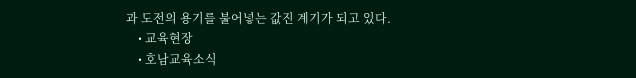과 도전의 용기를 불어넣는 값진 계기가 되고 있다.
    • 교육현장
    • 호남교육소식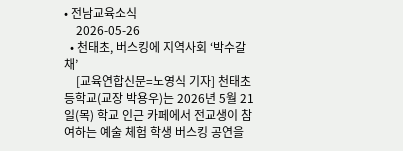• 전남교육소식
    2026-05-26
  • 천태초, 버스킹에 지역사회 ‘박수갈채’
    [교육연합신문=노영식 기자] 천태초등학교(교장 박용우)는 2026년 5월 21일(목) 학교 인근 카페에서 전교생이 참여하는 예술 체험 학생 버스킹 공연을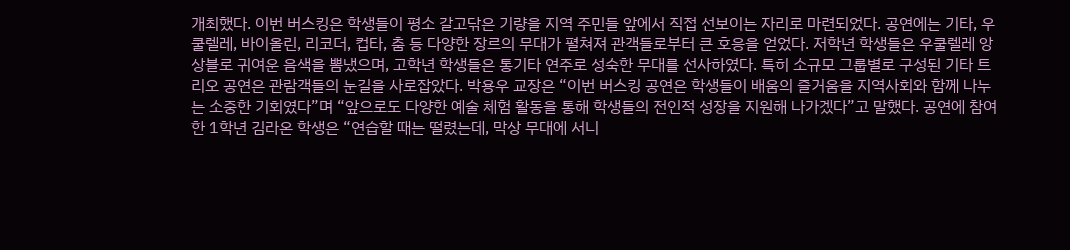개최했다. 이번 버스킹은 학생들이 평소 갈고닦은 기량을 지역 주민들 앞에서 직접 선보이는 자리로 마련되었다. 공연에는 기타, 우쿨렐레, 바이올린, 리코더, 컵타, 춤 등 다양한 장르의 무대가 펼쳐져 관객들로부터 큰 호응을 얻었다. 저학년 학생들은 우쿨렐레 앙상블로 귀여운 음색을 뽐냈으며, 고학년 학생들은 통기타 연주로 성숙한 무대를 선사하였다. 특히 소규모 그룹별로 구성된 기타 트리오 공연은 관람객들의 눈길을 사로잡았다. 박용우 교장은 “이번 버스킹 공연은 학생들이 배움의 즐거움을 지역사회와 함께 나누는 소중한 기회였다”며 “앞으로도 다양한 예술 체험 활동을 통해 학생들의 전인적 성장을 지원해 나가겠다”고 말했다. 공연에 참여한 1학년 김라온 학생은 “연습할 때는 떨렸는데, 막상 무대에 서니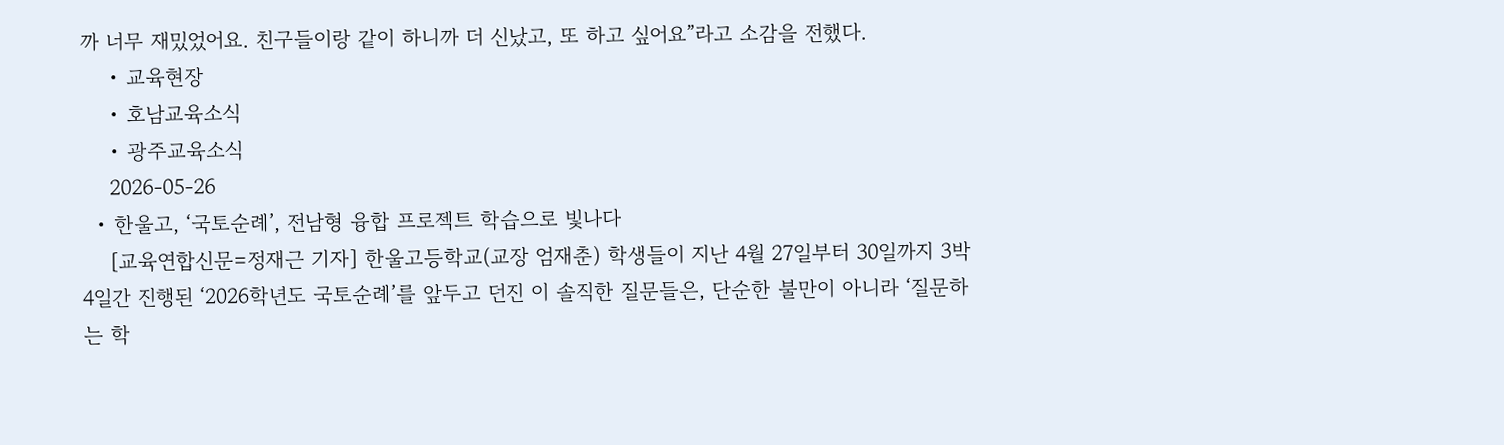까 너무 재밌었어요. 친구들이랑 같이 하니까 더 신났고, 또 하고 싶어요”라고 소감을 전했다.
    • 교육현장
    • 호남교육소식
    • 광주교육소식
    2026-05-26
  • 한울고, ‘국토순례’, 전남형 융합 프로젝트 학습으로 빛나다
    [교육연합신문=정재근 기자] 한울고등학교(교장 엄재춘) 학생들이 지난 4월 27일부터 30일까지 3박 4일간 진행된 ‘2026학년도 국토순례’를 앞두고 던진 이 솔직한 질문들은, 단순한 불만이 아니라 ‘질문하는 학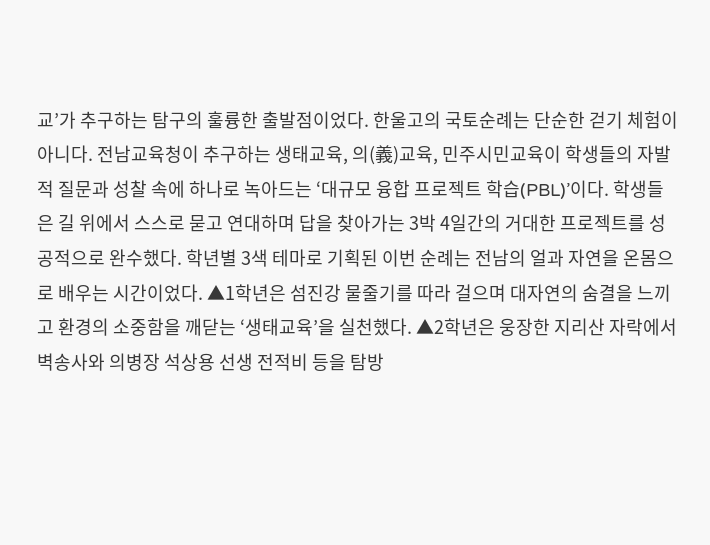교’가 추구하는 탐구의 훌륭한 출발점이었다. 한울고의 국토순례는 단순한 걷기 체험이 아니다. 전남교육청이 추구하는 생태교육, 의(義)교육, 민주시민교육이 학생들의 자발적 질문과 성찰 속에 하나로 녹아드는 ‘대규모 융합 프로젝트 학습(PBL)’이다. 학생들은 길 위에서 스스로 묻고 연대하며 답을 찾아가는 3박 4일간의 거대한 프로젝트를 성공적으로 완수했다. 학년별 3색 테마로 기획된 이번 순례는 전남의 얼과 자연을 온몸으로 배우는 시간이었다. ▲1학년은 섬진강 물줄기를 따라 걸으며 대자연의 숨결을 느끼고 환경의 소중함을 깨닫는 ‘생태교육’을 실천했다. ▲2학년은 웅장한 지리산 자락에서 벽송사와 의병장 석상용 선생 전적비 등을 탐방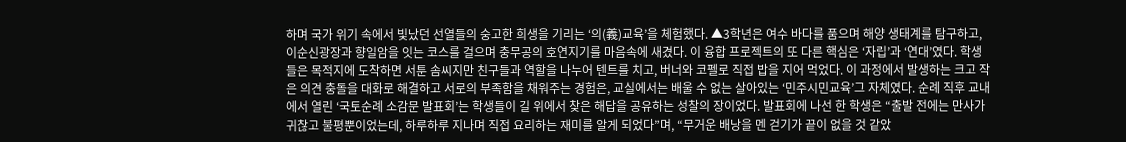하며 국가 위기 속에서 빛났던 선열들의 숭고한 희생을 기리는 ‘의(義)교육’을 체험했다. ▲3학년은 여수 바다를 품으며 해양 생태계를 탐구하고, 이순신광장과 향일암을 잇는 코스를 걸으며 충무공의 호연지기를 마음속에 새겼다. 이 융합 프로젝트의 또 다른 핵심은 ‘자립’과 ‘연대’였다. 학생들은 목적지에 도착하면 서툰 솜씨지만 친구들과 역할을 나누어 텐트를 치고, 버너와 코펠로 직접 밥을 지어 먹었다. 이 과정에서 발생하는 크고 작은 의견 충돌을 대화로 해결하고 서로의 부족함을 채워주는 경험은, 교실에서는 배울 수 없는 살아있는 ‘민주시민교육’그 자체였다. 순례 직후 교내에서 열린 ‘국토순례 소감문 발표회’는 학생들이 길 위에서 찾은 해답을 공유하는 성찰의 장이었다. 발표회에 나선 한 학생은 “출발 전에는 만사가 귀찮고 불평뿐이었는데, 하루하루 지나며 직접 요리하는 재미를 알게 되었다”며, “무거운 배낭을 멘 걷기가 끝이 없을 것 같았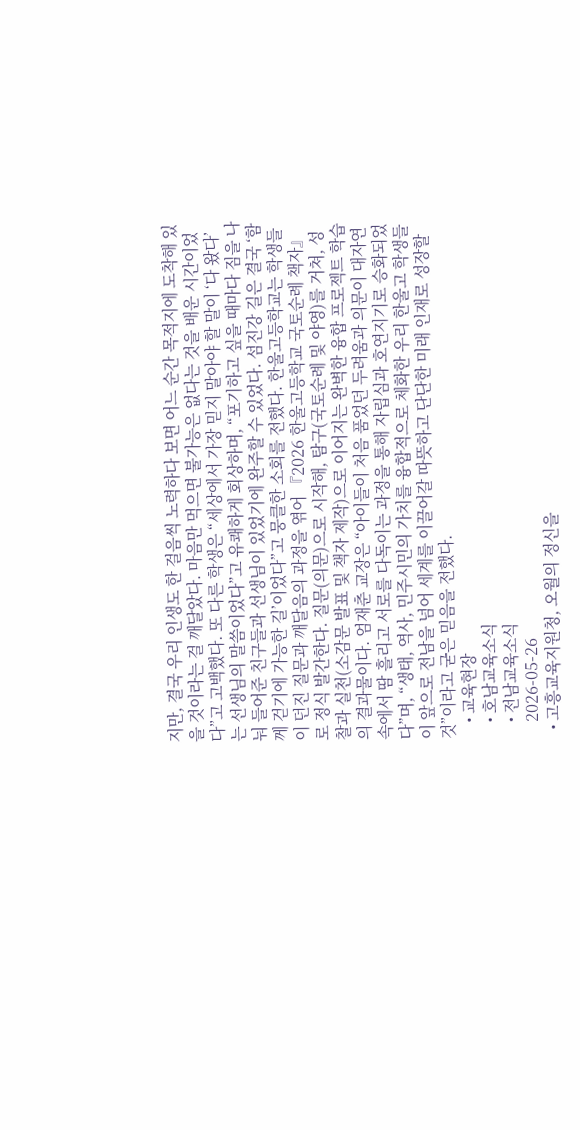지만, 결국 우리 인생도 한 걸음씩 노력하다 보면 어느 순간 목적지에 도착해 있을 것이라는 걸 깨달았다. 마음만 먹으면 불가능은 없다는 것을 배운 시간이었다”고 고백했다. 또 다른 학생은 “세상에서 가장 믿지 말아야 할 말이 ‘다 왔다’는 선생님의 말씀이었다”고 유쾌하게 회상하며, “포기하고 싶을 때마다 짐을 나눠 들어준 친구들과 선생님이 있었기에 완주할 수 있었다. 섬진강 길은 결국 ‘함께 걷기에 가능한 길’이었다”고 뭉클한 소회를 전했다. 한울고등학교는 학생들이 던진 질문과 깨달음의 과정을 엮어 『2026 한울고등학교 국토순례 책자』로 정식 발간한다. 질문(의문)으로 시작해, 탐구(국토순례 및 야영)를 거쳐, 성찰과 실천(소감문 발표 및 책자 제작)으로 이어지는 완벽한 융합 프로젝트 학습의 결과물이다. 엄재춘 교장은 “아이들이 처음 품었던 두려움과 의문이 대자연 속에서 땀 흘리고 서로를 다독이는 과정을 통해 자립심과 호연지기로 승화되었다”며, “생태, 역사, 민주시민의 가치를 융합적으로 체화한 우리 한울고 학생들이 앞으로 전남을 넘어 세계를 이끌어갈 따뜻하고 단단한 미래 인재로 성장할 것”이라고 굳은 믿음을 전했다.
    • 교육현장
    • 호남교육소식
    • 전남교육소식
    2026-05-26
  • 고흥교육지원청, 오월의 정신을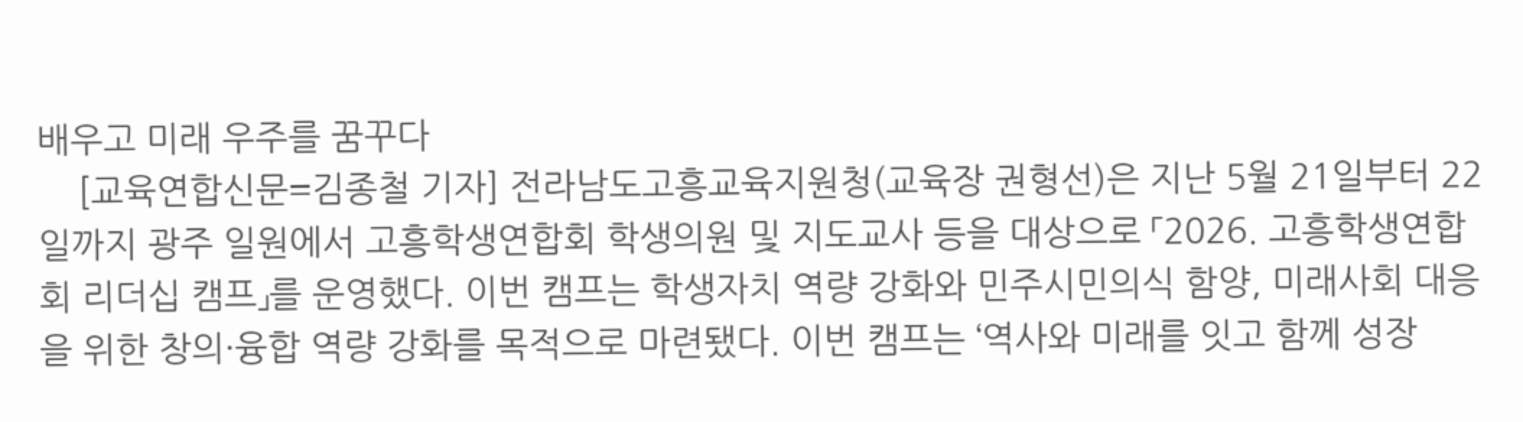배우고 미래 우주를 꿈꾸다
    [교육연합신문=김종철 기자] 전라남도고흥교육지원청(교육장 권형선)은 지난 5월 21일부터 22일까지 광주 일원에서 고흥학생연합회 학생의원 및 지도교사 등을 대상으로 「2026. 고흥학생연합회 리더십 캠프」를 운영했다. 이번 캠프는 학생자치 역량 강화와 민주시민의식 함양, 미래사회 대응을 위한 창의·융합 역량 강화를 목적으로 마련됐다. 이번 캠프는 ‘역사와 미래를 잇고 함께 성장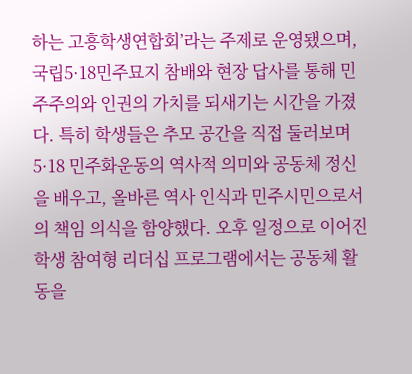하는 고흥학생연합회’라는 주제로 운영됐으며, 국립5·18민주묘지 참배와 현장 답사를 통해 민주주의와 인권의 가치를 되새기는 시간을 가졌다. 특히 학생들은 추모 공간을 직접 둘러보며 5·18 민주화운동의 역사적 의미와 공동체 정신을 배우고, 올바른 역사 인식과 민주시민으로서의 책임 의식을 함양했다. 오후 일정으로 이어진 학생 참여형 리더십 프로그램에서는 공동체 활동을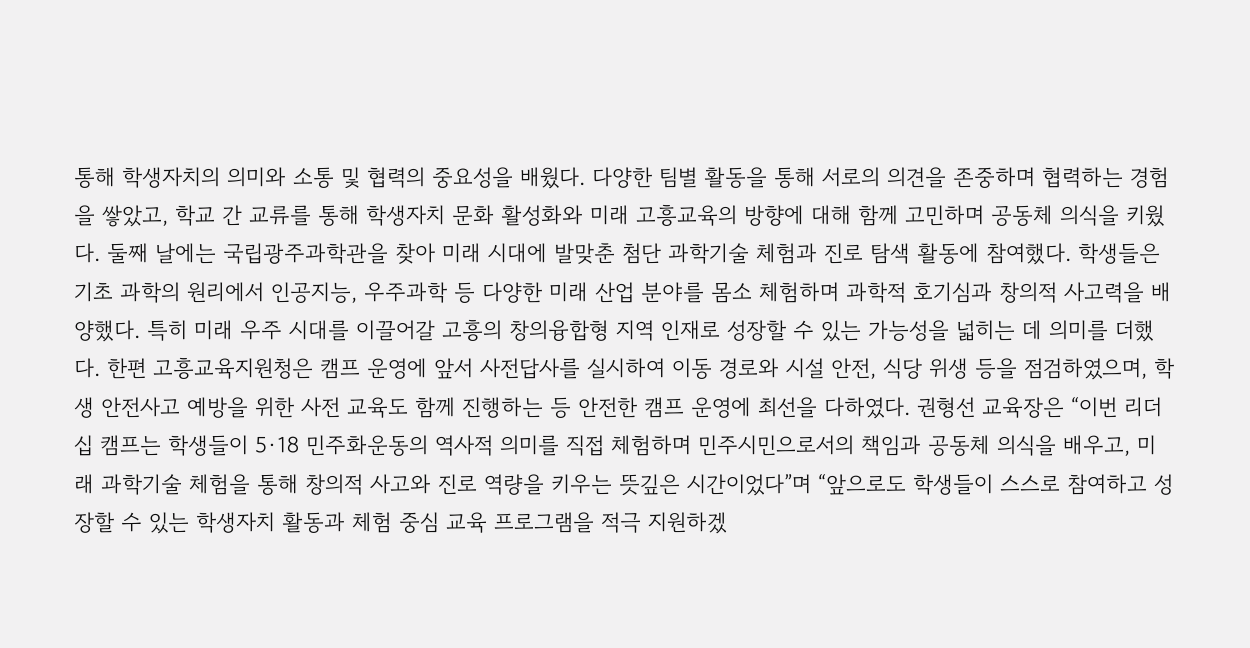통해 학생자치의 의미와 소통 및 협력의 중요성을 배웠다. 다양한 팀별 활동을 통해 서로의 의견을 존중하며 협력하는 경험을 쌓았고, 학교 간 교류를 통해 학생자치 문화 활성화와 미래 고흥교육의 방향에 대해 함께 고민하며 공동체 의식을 키웠다. 둘째 날에는 국립광주과학관을 찾아 미래 시대에 발맞춘 첨단 과학기술 체험과 진로 탐색 활동에 참여했다. 학생들은 기초 과학의 원리에서 인공지능, 우주과학 등 다양한 미래 산업 분야를 몸소 체험하며 과학적 호기심과 창의적 사고력을 배양했다. 특히 미래 우주 시대를 이끌어갈 고흥의 창의융합형 지역 인재로 성장할 수 있는 가능성을 넓히는 데 의미를 더했다. 한편 고흥교육지원청은 캠프 운영에 앞서 사전답사를 실시하여 이동 경로와 시설 안전, 식당 위생 등을 점검하였으며, 학생 안전사고 예방을 위한 사전 교육도 함께 진행하는 등 안전한 캠프 운영에 최선을 다하였다. 권형선 교육장은 “이번 리더십 캠프는 학생들이 5·18 민주화운동의 역사적 의미를 직접 체험하며 민주시민으로서의 책임과 공동체 의식을 배우고, 미래 과학기술 체험을 통해 창의적 사고와 진로 역량을 키우는 뜻깊은 시간이었다”며 “앞으로도 학생들이 스스로 참여하고 성장할 수 있는 학생자치 활동과 체험 중심 교육 프로그램을 적극 지원하겠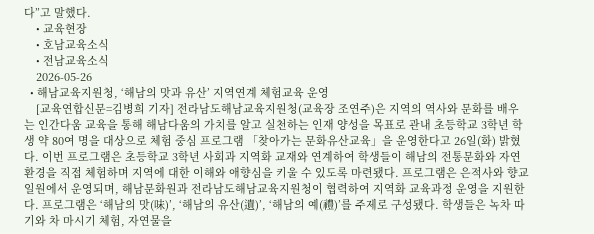다”고 말했다.
    • 교육현장
    • 호남교육소식
    • 전남교육소식
    2026-05-26
  • 해남교육지원청, ‘해남의 맛과 유산’ 지역연계 체험교육 운영
    [교육연합신문=김병희 기자] 전라남도해남교육지원청(교육장 조연주)은 지역의 역사와 문화를 배우는 인간다움 교육을 통해 해남다움의 가치를 알고 실천하는 인재 양성을 목표로 관내 초등학교 3학년 학생 약 80여 명을 대상으로 체험 중심 프로그램 「찾아가는 문화유산교육」을 운영한다고 26일(화) 밝혔다. 이번 프로그램은 초등학교 3학년 사회과 지역화 교재와 연계하여 학생들이 해남의 전통문화와 자연환경을 직접 체험하며 지역에 대한 이해와 애향심을 키울 수 있도록 마련됐다. 프로그램은 은적사와 향교 일원에서 운영되며, 해남문화원과 전라남도해남교육지원청이 협력하여 지역화 교육과정 운영을 지원한다. 프로그램은 ‘해남의 맛(味)’, ‘해남의 유산(遺)’, ‘해남의 예(禮)’를 주제로 구성됐다. 학생들은 녹차 따기와 차 마시기 체험, 자연물을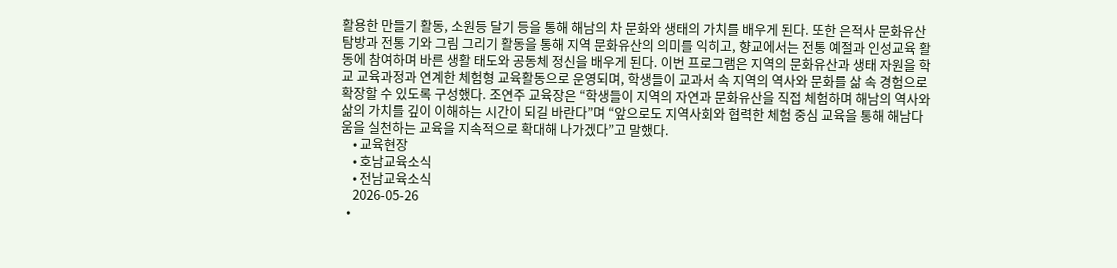활용한 만들기 활동, 소원등 달기 등을 통해 해남의 차 문화와 생태의 가치를 배우게 된다. 또한 은적사 문화유산 탐방과 전통 기와 그림 그리기 활동을 통해 지역 문화유산의 의미를 익히고, 향교에서는 전통 예절과 인성교육 활동에 참여하며 바른 생활 태도와 공동체 정신을 배우게 된다. 이번 프로그램은 지역의 문화유산과 생태 자원을 학교 교육과정과 연계한 체험형 교육활동으로 운영되며, 학생들이 교과서 속 지역의 역사와 문화를 삶 속 경험으로 확장할 수 있도록 구성했다. 조연주 교육장은 “학생들이 지역의 자연과 문화유산을 직접 체험하며 해남의 역사와 삶의 가치를 깊이 이해하는 시간이 되길 바란다”며 “앞으로도 지역사회와 협력한 체험 중심 교육을 통해 해남다움을 실천하는 교육을 지속적으로 확대해 나가겠다”고 말했다.
    • 교육현장
    • 호남교육소식
    • 전남교육소식
    2026-05-26
  •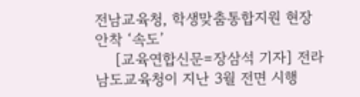전남교육청, 학생맞춤통합지원 현장 안착 ‘속도’
    [교육연합신문=장삼석 기자] 전라남도교육청이 지난 3월 전면 시행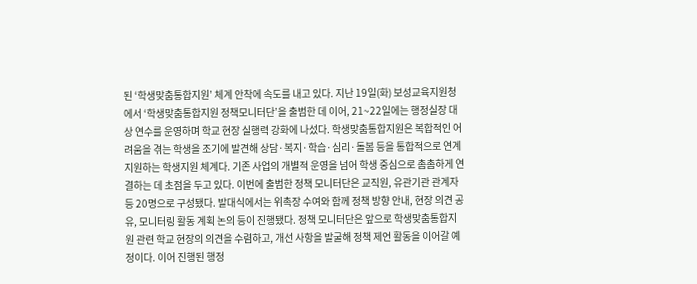된 ‘학생맞춤통합지원’ 체계 안착에 속도를 내고 있다. 지난 19일(화) 보성교육지원청에서 ‘학생맞춤통합지원 정책모니터단’을 출범한 데 이어, 21~22일에는 행정실장 대상 연수를 운영하며 학교 현장 실행력 강화에 나섰다. 학생맞춤통합지원은 복합적인 어려움을 겪는 학생을 조기에 발견해 상담·복지·학습·심리·돌봄 등을 통합적으로 연계 지원하는 학생지원 체계다. 기존 사업의 개별적 운영을 넘어 학생 중심으로 촘촘하게 연결하는 데 초점을 두고 있다. 이번에 출범한 정책 모니터단은 교직원, 유관기관 관계자 등 20명으로 구성됐다. 발대식에서는 위촉장 수여와 함께 정책 방향 안내, 현장 의견 공유, 모니터링 활동 계획 논의 등이 진행됐다. 정책 모니터단은 앞으로 학생맞춤통합지원 관련 학교 현장의 의견을 수렴하고, 개선 사항을 발굴해 정책 제언 활동을 이어갈 예정이다. 이어 진행된 행정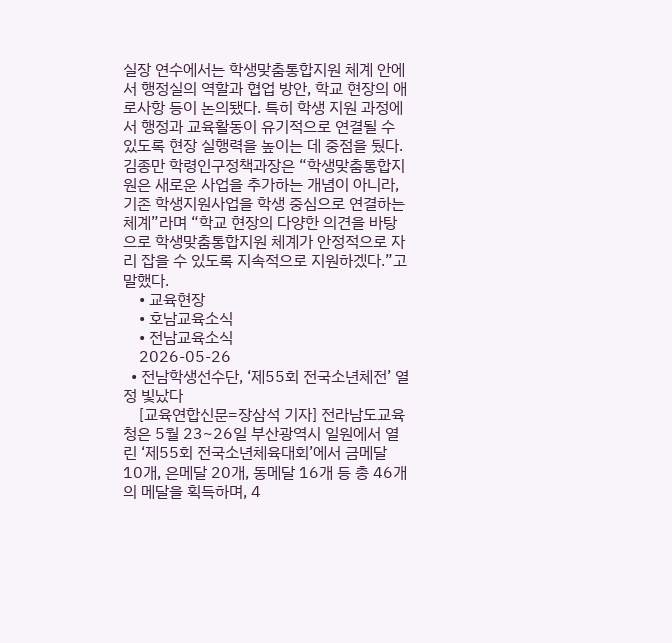실장 연수에서는 학생맞춤통합지원 체계 안에서 행정실의 역할과 협업 방안, 학교 현장의 애로사항 등이 논의됐다. 특히 학생 지원 과정에서 행정과 교육활동이 유기적으로 연결될 수 있도록 현장 실행력을 높이는 데 중점을 뒀다. 김종만 학령인구정책과장은 “학생맞춤통합지원은 새로운 사업을 추가하는 개념이 아니라, 기존 학생지원사업을 학생 중심으로 연결하는 체계”라며 “학교 현장의 다양한 의견을 바탕으로 학생맞춤통합지원 체계가 안정적으로 자리 잡을 수 있도록 지속적으로 지원하겠다.”고 말했다.
    • 교육현장
    • 호남교육소식
    • 전남교육소식
    2026-05-26
  • 전남학생선수단, ‘제55회 전국소년체전’ 열정 빛났다
    [교육연합신문=장삼석 기자] 전라남도교육청은 5월 23~26일 부산광역시 일원에서 열린 ‘제55회 전국소년체육대회’에서 금메달 10개, 은메달 20개, 동메달 16개 등 총 46개의 메달을 획득하며, 4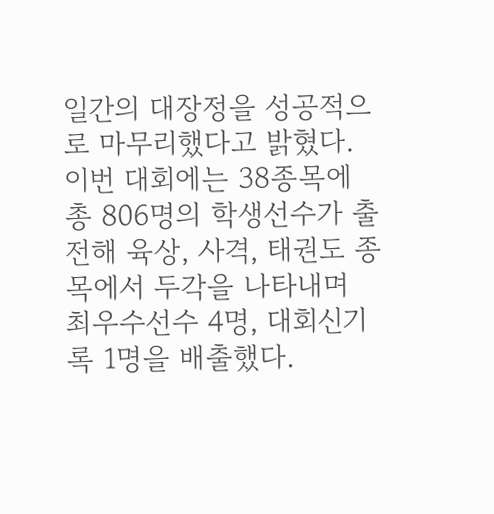일간의 대장정을 성공적으로 마무리했다고 밝혔다. 이번 대회에는 38종목에 총 806명의 학생선수가 출전해 육상, 사격, 태권도 종목에서 두각을 나타내며 최우수선수 4명, 대회신기록 1명을 배출했다.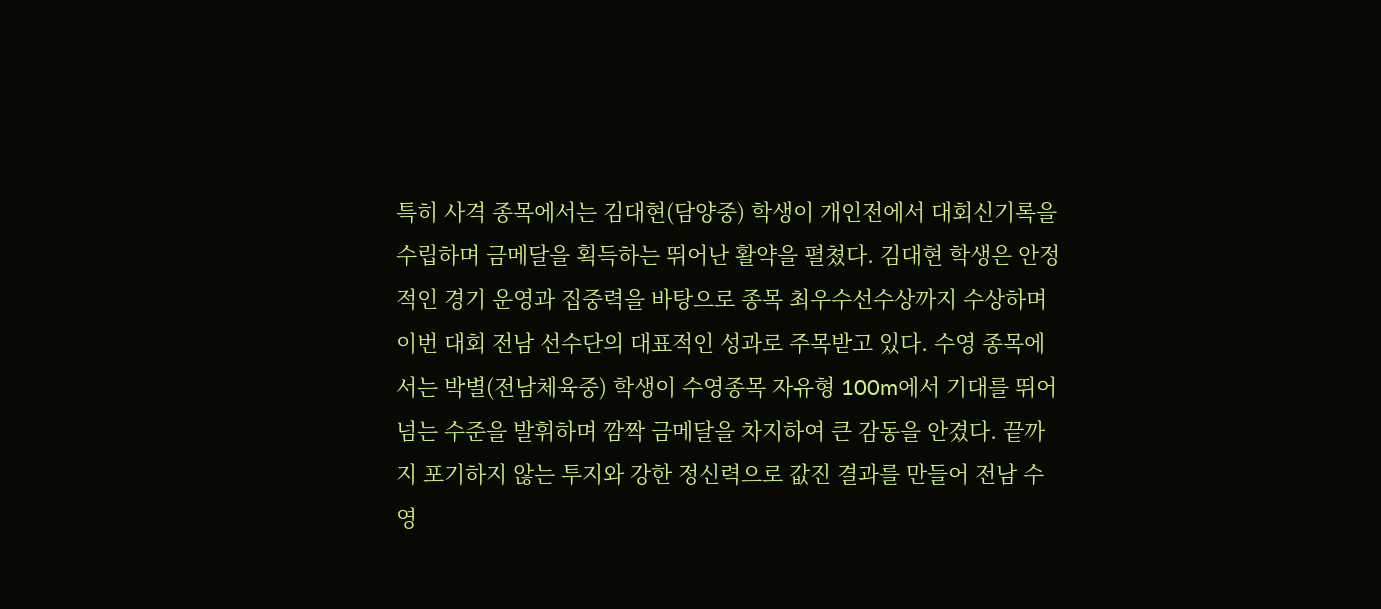특히 사격 종목에서는 김대현(담양중) 학생이 개인전에서 대회신기록을 수립하며 금메달을 획득하는 뛰어난 활약을 펼쳤다. 김대현 학생은 안정적인 경기 운영과 집중력을 바탕으로 종목 최우수선수상까지 수상하며 이번 대회 전남 선수단의 대표적인 성과로 주목받고 있다. 수영 종목에서는 박별(전남체육중) 학생이 수영종목 자유형 100m에서 기대를 뛰어넘는 수준을 발휘하며 깜짝 금메달을 차지하여 큰 감동을 안겼다. 끝까지 포기하지 않는 투지와 강한 정신력으로 값진 결과를 만들어 전남 수영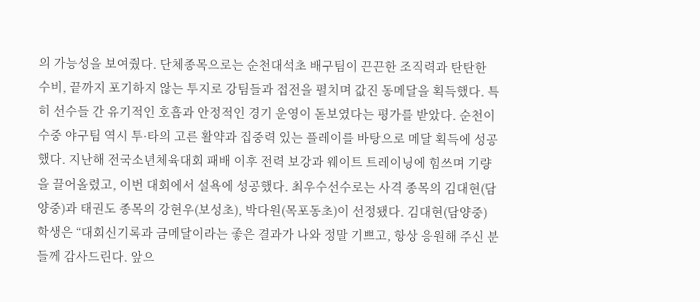의 가능성을 보여줬다. 단체종목으로는 순천대석초 배구팀이 끈끈한 조직력과 탄탄한 수비, 끝까지 포기하지 않는 투지로 강팀들과 접전을 펼치며 값진 동메달을 획득했다. 특히 선수들 간 유기적인 호흡과 안정적인 경기 운영이 돋보였다는 평가를 받았다. 순천이수중 야구팀 역시 투·타의 고른 활약과 집중력 있는 플레이를 바탕으로 메달 획득에 성공했다. 지난해 전국소년체육대회 패배 이후 전력 보강과 웨이트 트레이닝에 힘쓰며 기량을 끌어올렸고, 이번 대회에서 설욕에 성공했다. 최우수선수로는 사격 종목의 김대현(담양중)과 태권도 종목의 강현우(보성초), 박다원(목포동초)이 선정됐다. 김대현(담양중) 학생은 “대회신기록과 금메달이라는 좋은 결과가 나와 정말 기쁘고, 항상 응원해 주신 분들께 감사드린다. 앞으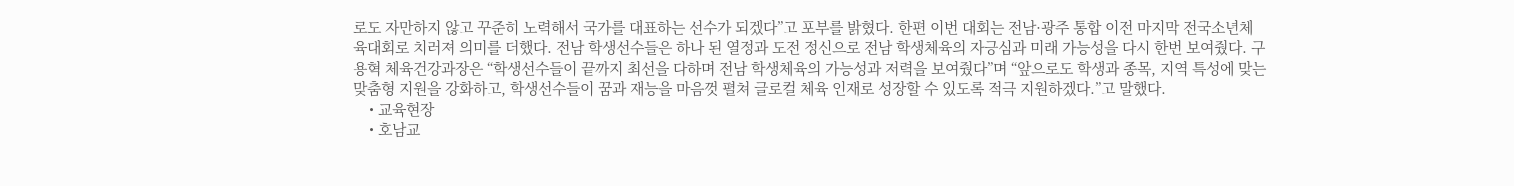로도 자만하지 않고 꾸준히 노력해서 국가를 대표하는 선수가 되겠다”고 포부를 밝혔다. 한편 이번 대회는 전남·광주 통합 이전 마지막 전국소년체육대회로 치러져 의미를 더했다. 전남 학생선수들은 하나 된 열정과 도전 정신으로 전남 학생체육의 자긍심과 미래 가능성을 다시 한번 보여줬다. 구용혁 체육건강과장은 “학생선수들이 끝까지 최선을 다하며 전남 학생체육의 가능성과 저력을 보여줬다”며 “앞으로도 학생과 종목, 지역 특성에 맞는 맞춤형 지원을 강화하고, 학생선수들이 꿈과 재능을 마음껏 펼쳐 글로컬 체육 인재로 성장할 수 있도록 적극 지원하겠다.”고 말했다.
    • 교육현장
    • 호남교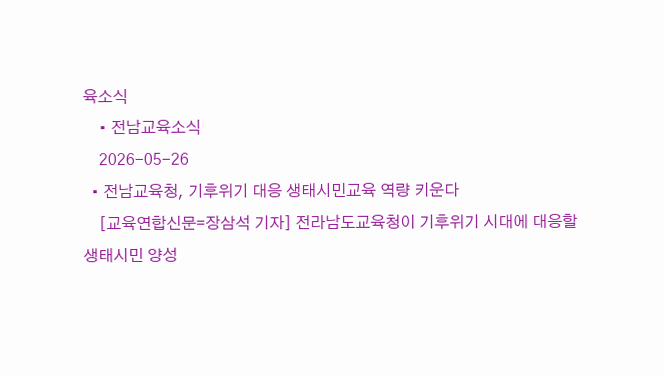육소식
    • 전남교육소식
    2026-05-26
  • 전남교육청, 기후위기 대응 생태시민교육 역량 키운다
    [교육연합신문=장삼석 기자] 전라남도교육청이 기후위기 시대에 대응할 생태시민 양성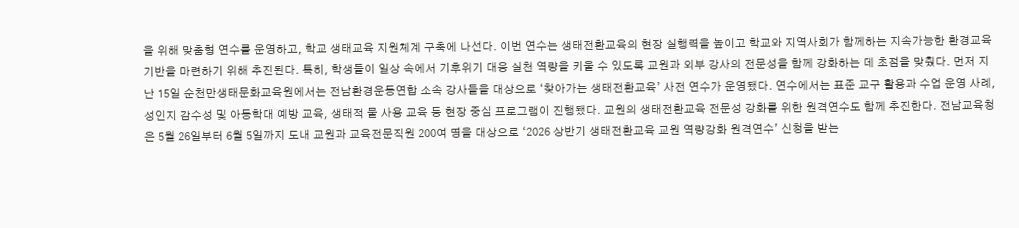을 위해 맞춤형 연수를 운영하고, 학교 생태교육 지원체계 구축에 나선다. 이번 연수는 생태전환교육의 현장 실행력을 높이고 학교와 지역사회가 함께하는 지속가능한 환경교육 기반을 마련하기 위해 추진된다. 특히, 학생들이 일상 속에서 기후위기 대응 실천 역량을 키울 수 있도록 교원과 외부 강사의 전문성을 함께 강화하는 데 초점을 맞췄다. 먼저 지난 15일 순천만생태문화교육원에서는 전남환경운동연합 소속 강사들을 대상으로 ‘찾아가는 생태전환교육’ 사전 연수가 운영됐다. 연수에서는 표준 교구 활용과 수업 운영 사례, 성인지 감수성 및 아동학대 예방 교육, 생태적 물 사용 교육 등 현장 중심 프로그램이 진행됐다. 교원의 생태전환교육 전문성 강화를 위한 원격연수도 함께 추진한다. 전남교육청은 5월 26일부터 6월 5일까지 도내 교원과 교육전문직원 200여 명을 대상으로 ‘2026 상반기 생태전환교육 교원 역량강화 원격연수’ 신청을 받는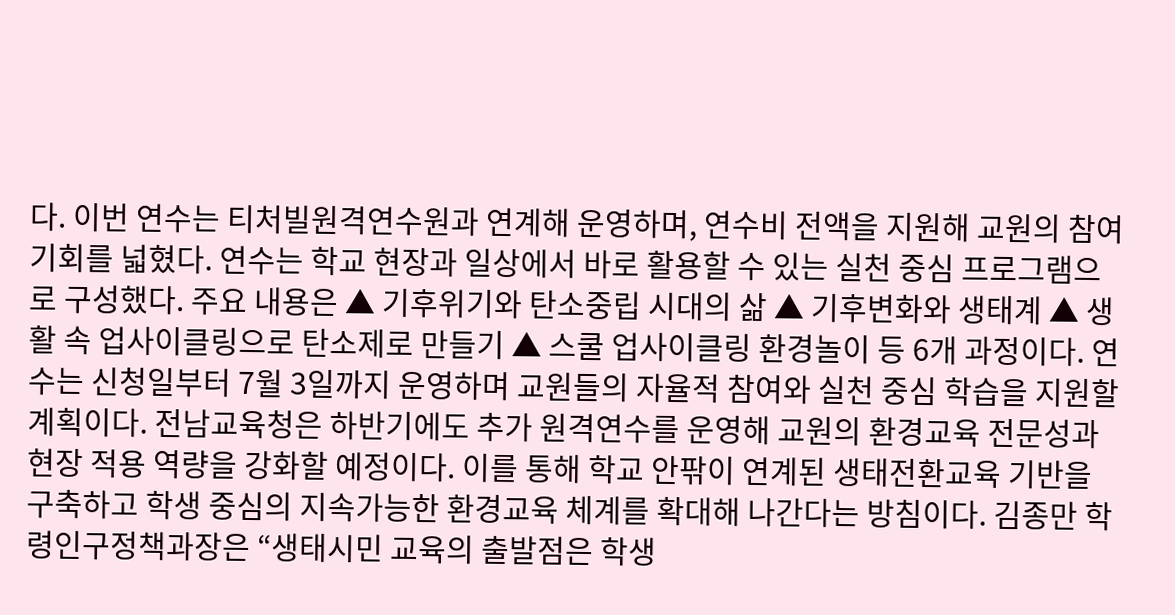다. 이번 연수는 티처빌원격연수원과 연계해 운영하며, 연수비 전액을 지원해 교원의 참여 기회를 넓혔다. 연수는 학교 현장과 일상에서 바로 활용할 수 있는 실천 중심 프로그램으로 구성했다. 주요 내용은 ▲ 기후위기와 탄소중립 시대의 삶 ▲ 기후변화와 생태계 ▲ 생활 속 업사이클링으로 탄소제로 만들기 ▲ 스쿨 업사이클링 환경놀이 등 6개 과정이다. 연수는 신청일부터 7월 3일까지 운영하며 교원들의 자율적 참여와 실천 중심 학습을 지원할 계획이다. 전남교육청은 하반기에도 추가 원격연수를 운영해 교원의 환경교육 전문성과 현장 적용 역량을 강화할 예정이다. 이를 통해 학교 안팎이 연계된 생태전환교육 기반을 구축하고 학생 중심의 지속가능한 환경교육 체계를 확대해 나간다는 방침이다. 김종만 학령인구정책과장은 “생태시민 교육의 출발점은 학생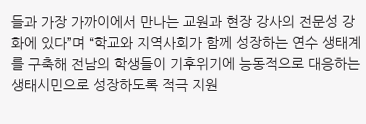들과 가장 가까이에서 만나는 교원과 현장 강사의 전문성 강화에 있다”며 “학교와 지역사회가 함께 성장하는 연수 생태계를 구축해 전남의 학생들이 기후위기에 능동적으로 대응하는 생태시민으로 성장하도록 적극 지원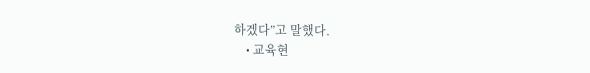하겠다”고 말했다.
    • 교육현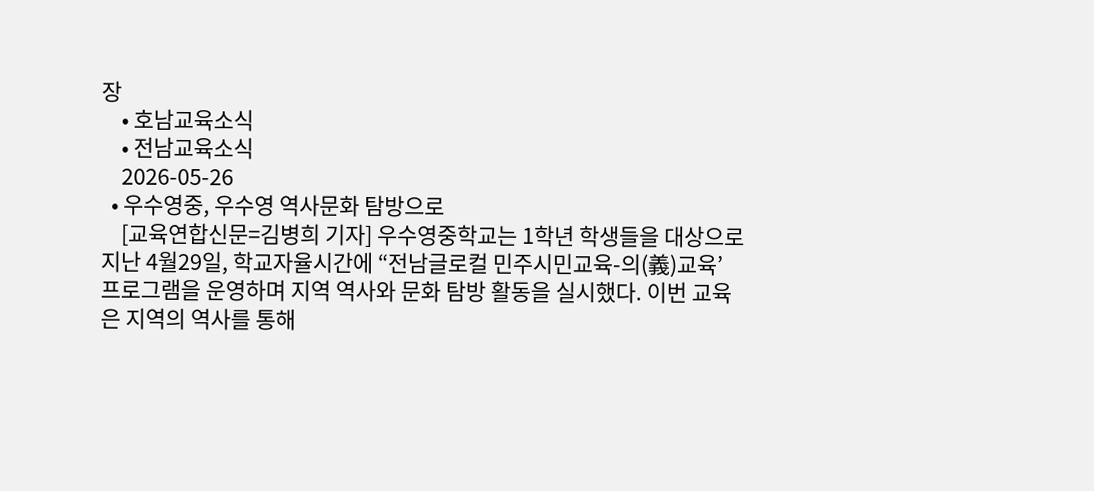장
    • 호남교육소식
    • 전남교육소식
    2026-05-26
  • 우수영중, 우수영 역사문화 탐방으로
    [교육연합신문=김병희 기자] 우수영중학교는 1학년 학생들을 대상으로 지난 4월29일, 학교자율시간에 “전남글로컬 민주시민교육-의(義)교육’ 프로그램을 운영하며 지역 역사와 문화 탐방 활동을 실시했다. 이번 교육은 지역의 역사를 통해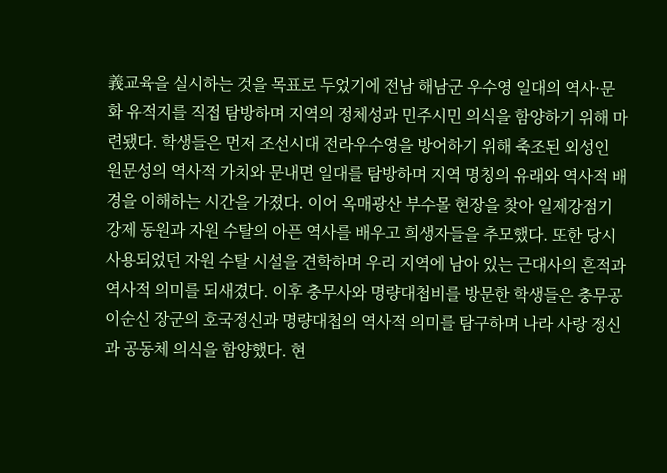義교육을 실시하는 것을 목표로 두었기에 전남 해남군 우수영 일대의 역사·문화 유적지를 직접 탐방하며 지역의 정체성과 민주시민 의식을 함양하기 위해 마련됐다. 학생들은 먼저 조선시대 전라우수영을 방어하기 위해 축조된 외성인 원문성의 역사적 가치와 문내면 일대를 탐방하며 지역 명칭의 유래와 역사적 배경을 이해하는 시간을 가졌다. 이어 옥매광산 부수몰 현장을 찾아 일제강점기 강제 동원과 자원 수탈의 아픈 역사를 배우고 희생자들을 추모했다. 또한 당시 사용되었던 자원 수탈 시설을 견학하며 우리 지역에 남아 있는 근대사의 흔적과 역사적 의미를 되새겼다. 이후 충무사와 명량대첩비를 방문한 학생들은 충무공 이순신 장군의 호국정신과 명량대첩의 역사적 의미를 탐구하며 나라 사랑 정신과 공동체 의식을 함양했다. 현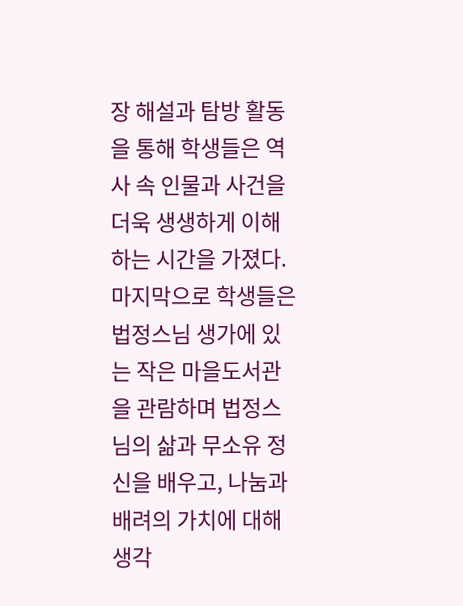장 해설과 탐방 활동을 통해 학생들은 역사 속 인물과 사건을 더욱 생생하게 이해하는 시간을 가졌다. 마지막으로 학생들은 법정스님 생가에 있는 작은 마을도서관을 관람하며 법정스님의 삶과 무소유 정신을 배우고, 나눔과 배려의 가치에 대해 생각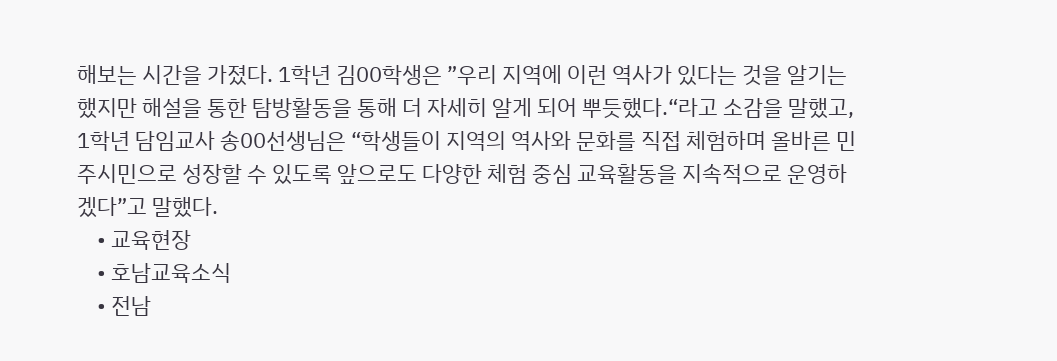해보는 시간을 가졌다. 1학년 김00학생은 ”우리 지역에 이런 역사가 있다는 것을 알기는 했지만 해설을 통한 탐방활동을 통해 더 자세히 알게 되어 뿌듯했다.“라고 소감을 말했고, 1학년 담임교사 송00선생님은 “학생들이 지역의 역사와 문화를 직접 체험하며 올바른 민주시민으로 성장할 수 있도록 앞으로도 다양한 체험 중심 교육활동을 지속적으로 운영하겠다”고 말했다.
    • 교육현장
    • 호남교육소식
    • 전남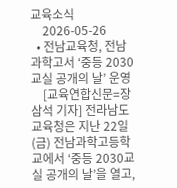교육소식
    2026-05-26
  • 전남교육청, 전남과학고서 ‘중등 2030교실 공개의 날’ 운영
    [교육연합신문=장삼석 기자] 전라남도교육청은 지난 22일(금) 전남과학고등학교에서 ‘중등 2030교실 공개의 날’을 열고,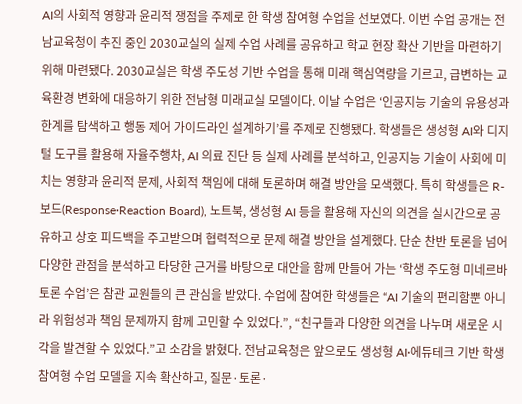AI의 사회적 영향과 윤리적 쟁점을 주제로 한 학생 참여형 수업을 선보였다. 이번 수업 공개는 전남교육청이 추진 중인 2030교실의 실제 수업 사례를 공유하고 학교 현장 확산 기반을 마련하기 위해 마련됐다. 2030교실은 학생 주도성 기반 수업을 통해 미래 핵심역량을 기르고, 급변하는 교육환경 변화에 대응하기 위한 전남형 미래교실 모델이다. 이날 수업은 ‘인공지능 기술의 유용성과 한계를 탐색하고 행동 제어 가이드라인 설계하기’를 주제로 진행됐다. 학생들은 생성형 AI와 디지털 도구를 활용해 자율주행차, AI 의료 진단 등 실제 사례를 분석하고, 인공지능 기술이 사회에 미치는 영향과 윤리적 문제, 사회적 책임에 대해 토론하며 해결 방안을 모색했다. 특히 학생들은 R-보드(Response·Reaction Board), 노트북, 생성형 AI 등을 활용해 자신의 의견을 실시간으로 공유하고 상호 피드백을 주고받으며 협력적으로 문제 해결 방안을 설계했다. 단순 찬반 토론을 넘어 다양한 관점을 분석하고 타당한 근거를 바탕으로 대안을 함께 만들어 가는 ‘학생 주도형 미네르바 토론 수업’은 참관 교원들의 큰 관심을 받았다. 수업에 참여한 학생들은 “AI 기술의 편리함뿐 아니라 위험성과 책임 문제까지 함께 고민할 수 있었다.”, “친구들과 다양한 의견을 나누며 새로운 시각을 발견할 수 있었다.”고 소감을 밝혔다. 전남교육청은 앞으로도 생성형 AI·에듀테크 기반 학생 참여형 수업 모델을 지속 확산하고, 질문·토론·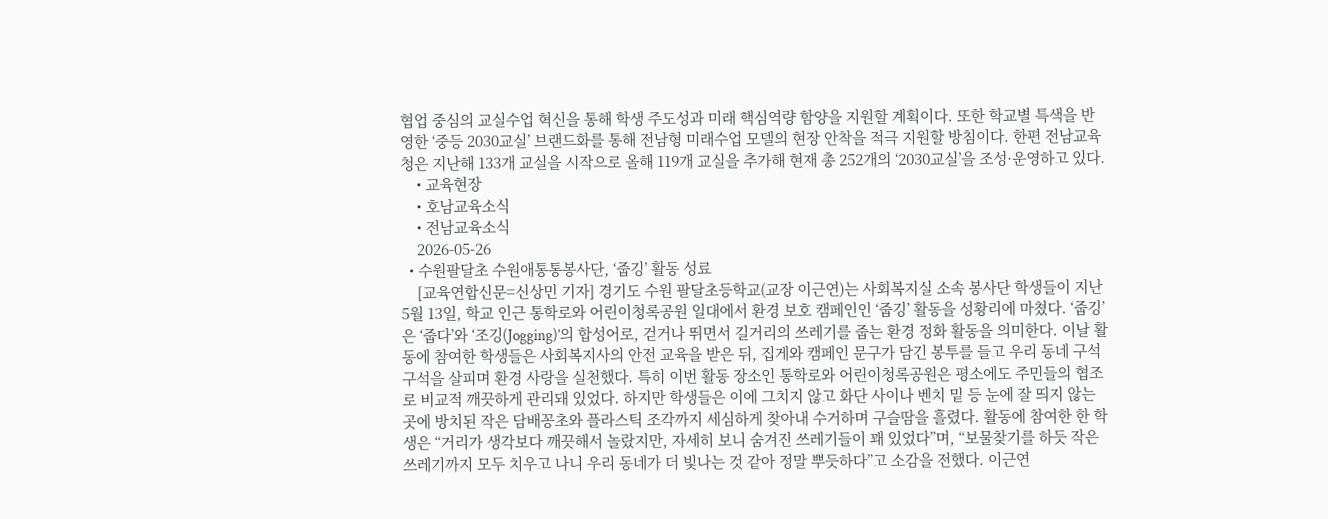협업 중심의 교실수업 혁신을 통해 학생 주도성과 미래 핵심역량 함양을 지원할 계획이다. 또한 학교별 특색을 반영한 ‘중등 2030교실’ 브랜드화를 통해 전남형 미래수업 모델의 현장 안착을 적극 지원할 방침이다. 한편 전남교육청은 지난해 133개 교실을 시작으로 올해 119개 교실을 추가해 현재 총 252개의 ‘2030교실’을 조성·운영하고 있다.
    • 교육현장
    • 호남교육소식
    • 전남교육소식
    2026-05-26
  • 수원팔달초 수원애통통봉사단, ‘줍깅’ 활동 성료
    [교육연합신문=신상민 기자] 경기도 수원 팔달초등학교(교장 이근연)는 사회복지실 소속 봉사단 학생들이 지난 5월 13일, 학교 인근 통학로와 어린이청록공원 일대에서 환경 보호 캠페인인 ‘줍깅’ 활동을 성황리에 마쳤다. ‘줍깅’은 ‘줍다’와 ‘조깅(Jogging)’의 합성어로, 걷거나 뛰면서 길거리의 쓰레기를 줍는 환경 정화 활동을 의미한다. 이날 활동에 참여한 학생들은 사회복지사의 안전 교육을 받은 뒤, 집게와 캠페인 문구가 담긴 봉투를 들고 우리 동네 구석구석을 살피며 환경 사랑을 실천했다. 특히 이번 활동 장소인 통학로와 어린이청록공원은 평소에도 주민들의 협조로 비교적 깨끗하게 관리돼 있었다. 하지만 학생들은 이에 그치지 않고 화단 사이나 벤치 밑 등 눈에 잘 띄지 않는 곳에 방치된 작은 담배꽁초와 플라스틱 조각까지 세심하게 찾아내 수거하며 구슬땀을 흘렸다. 활동에 참여한 한 학생은 “거리가 생각보다 깨끗해서 놀랐지만, 자세히 보니 숨겨진 쓰레기들이 꽤 있었다”며, “보물찾기를 하듯 작은 쓰레기까지 모두 치우고 나니 우리 동네가 더 빛나는 것 같아 정말 뿌듯하다”고 소감을 전했다. 이근연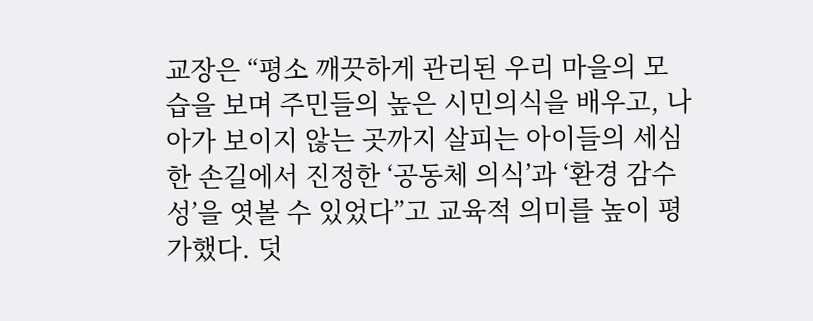교장은 “평소 깨끗하게 관리된 우리 마을의 모습을 보며 주민들의 높은 시민의식을 배우고, 나아가 보이지 않는 곳까지 살피는 아이들의 세심한 손길에서 진정한 ‘공동체 의식’과 ‘환경 감수성’을 엿볼 수 있었다”고 교육적 의미를 높이 평가했다. 덧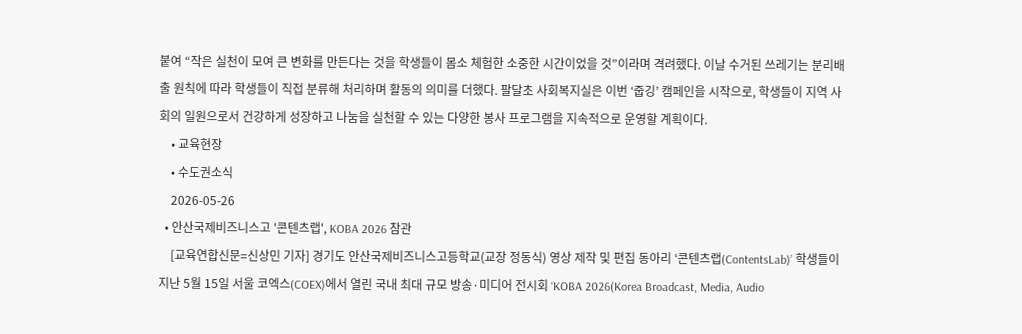붙여 “작은 실천이 모여 큰 변화를 만든다는 것을 학생들이 몸소 체험한 소중한 시간이었을 것”이라며 격려했다. 이날 수거된 쓰레기는 분리배출 원칙에 따라 학생들이 직접 분류해 처리하며 활동의 의미를 더했다. 팔달초 사회복지실은 이번 ‘줍깅’ 캠페인을 시작으로, 학생들이 지역 사회의 일원으로서 건강하게 성장하고 나눔을 실천할 수 있는 다양한 봉사 프로그램을 지속적으로 운영할 계획이다.
    • 교육현장
    • 수도권소식
    2026-05-26
  • 안산국제비즈니스고 '콘텐츠랩', KOBA 2026 참관
    [교육연합신문=신상민 기자] 경기도 안산국제비즈니스고등학교(교장 정동식) 영상 제작 및 편집 동아리 ‘콘텐츠랩(ContentsLab)’ 학생들이 지난 5월 15일 서울 코엑스(COEX)에서 열린 국내 최대 규모 방송·미디어 전시회 ‘KOBA 2026(Korea Broadcast, Media, Audio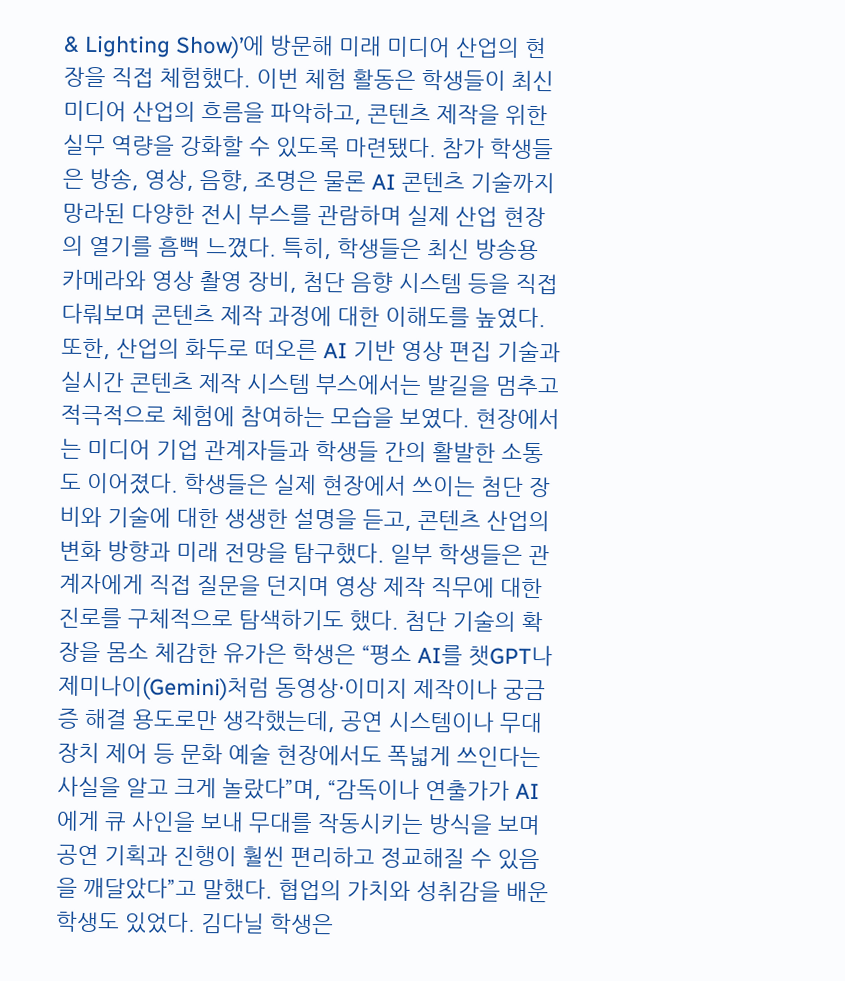& Lighting Show)’에 방문해 미래 미디어 산업의 현장을 직접 체험했다. 이번 체험 활동은 학생들이 최신 미디어 산업의 흐름을 파악하고, 콘텐츠 제작을 위한 실무 역량을 강화할 수 있도록 마련됐다. 참가 학생들은 방송, 영상, 음향, 조명은 물론 AI 콘텐츠 기술까지 망라된 다양한 전시 부스를 관람하며 실제 산업 현장의 열기를 흠뻑 느꼈다. 특히, 학생들은 최신 방송용 카메라와 영상 촬영 장비, 첨단 음향 시스템 등을 직접 다뤄보며 콘텐츠 제작 과정에 대한 이해도를 높였다. 또한, 산업의 화두로 떠오른 AI 기반 영상 편집 기술과 실시간 콘텐츠 제작 시스템 부스에서는 발길을 멈추고 적극적으로 체험에 참여하는 모습을 보였다. 현장에서는 미디어 기업 관계자들과 학생들 간의 활발한 소통도 이어졌다. 학생들은 실제 현장에서 쓰이는 첨단 장비와 기술에 대한 생생한 설명을 듣고, 콘텐츠 산업의 변화 방향과 미래 전망을 탐구했다. 일부 학생들은 관계자에게 직접 질문을 던지며 영상 제작 직무에 대한 진로를 구체적으로 탐색하기도 했다. 첨단 기술의 확장을 몸소 체감한 유가은 학생은 “평소 AI를 챗GPT나 제미나이(Gemini)처럼 동영상·이미지 제작이나 궁금증 해결 용도로만 생각했는데, 공연 시스템이나 무대 장치 제어 등 문화 예술 현장에서도 폭넓게 쓰인다는 사실을 알고 크게 놀랐다”며, “감독이나 연출가가 AI에게 큐 사인을 보내 무대를 작동시키는 방식을 보며 공연 기획과 진행이 훨씬 편리하고 정교해질 수 있음을 깨달았다”고 말했다. 협업의 가치와 성취감을 배운 학생도 있었다. 김다닐 학생은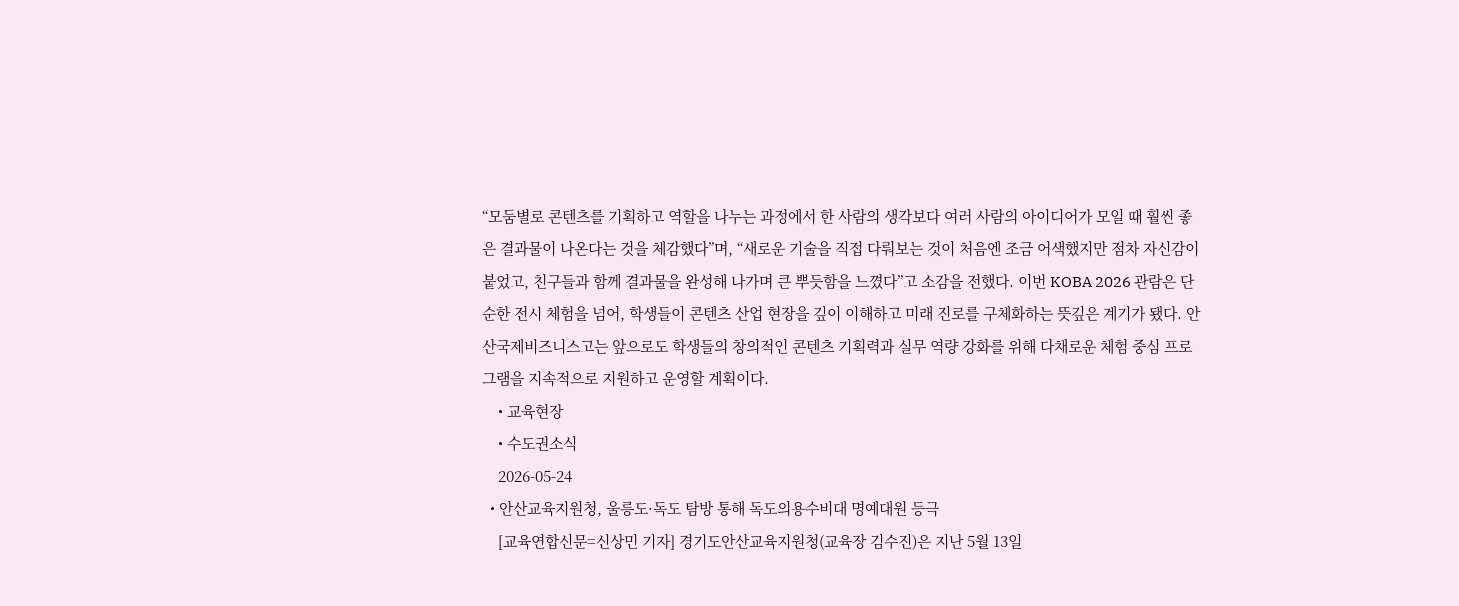“모둠별로 콘텐츠를 기획하고 역할을 나누는 과정에서 한 사람의 생각보다 여러 사람의 아이디어가 모일 때 훨씬 좋은 결과물이 나온다는 것을 체감했다”며, “새로운 기술을 직접 다뤄보는 것이 처음엔 조금 어색했지만 점차 자신감이 붙었고, 친구들과 함께 결과물을 완성해 나가며 큰 뿌듯함을 느꼈다”고 소감을 전했다. 이번 KOBA 2026 관람은 단순한 전시 체험을 넘어, 학생들이 콘텐츠 산업 현장을 깊이 이해하고 미래 진로를 구체화하는 뜻깊은 계기가 됐다. 안산국제비즈니스고는 앞으로도 학생들의 창의적인 콘텐츠 기획력과 실무 역량 강화를 위해 다채로운 체험 중심 프로그램을 지속적으로 지원하고 운영할 계획이다.
    • 교육현장
    • 수도권소식
    2026-05-24
  • 안산교육지원청, 울릉도·독도 탐방 통해 독도의용수비대 명예대원 등극
    [교육연합신문=신상민 기자] 경기도안산교육지원청(교육장 김수진)은 지난 5월 13일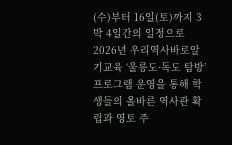(수)부터 16일(토)까지 3박 4일간의 일정으로 2026년 우리역사바로알기교육 ‘울릉도·독도 탐방’프로그램 운영을 통해 학생들의 올바른 역사관 확립과 영토 주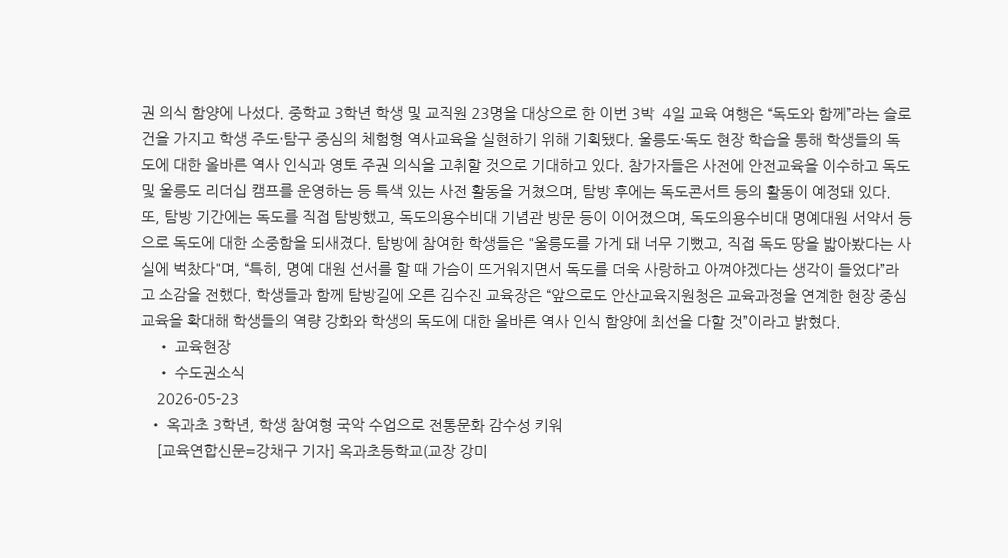권 의식 함양에 나섰다. 중학교 3학년 학생 및 교직원 23명을 대상으로 한 이번 3박  4일 교육 여행은 “독도와 함께”라는 슬로건을 가지고 학생 주도·탐구 중심의 체험형 역사교육을 실현하기 위해 기획됐다. 울릉도·독도 현장 학습을 통해 학생들의 독도에 대한 올바른 역사 인식과 영토 주권 의식을 고취할 것으로 기대하고 있다. 참가자들은 사전에 안전교육을 이수하고 독도 및 울릉도 리더십 캠프를 운영하는 등 특색 있는 사전 활동을 거쳤으며, 탐방 후에는 독도콘서트 등의 활동이 예정돼 있다. 또, 탐방 기간에는 독도를 직접 탐방했고, 독도의용수비대 기념관 방문 등이 이어졌으며, 독도의용수비대 명예대원 서약서 등으로 독도에 대한 소중함을 되새겼다. 탐방에 참여한 학생들은 "울릉도를 가게 돼 너무 기뻤고, 직접 독도 땅을 밟아봤다는 사실에 벅찼다"며, “특히, 명예 대원 선서를 할 때 가슴이 뜨거워지면서 독도를 더욱 사랑하고 아껴야겠다는 생각이 들었다”라고 소감을 전했다. 학생들과 함께 탐방길에 오른 김수진 교육장은 “앞으로도 안산교육지원청은 교육과정을 연계한 현장 중심 교육을 확대해 학생들의 역량 강화와 학생의 독도에 대한 올바른 역사 인식 함양에 최선을 다할 것”이라고 밝혔다.
    • 교육현장
    • 수도권소식
    2026-05-23
  • 옥과초 3학년, 학생 참여형 국악 수업으로 전통문화 감수성 키워
    [교육연합신문=강채구 기자] 옥과초등학교(교장 강미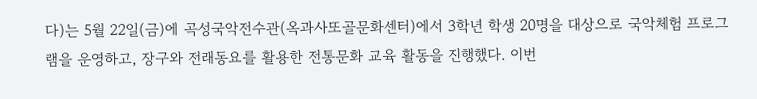다)는 5월 22일(금)에 곡성국악전수관(옥과사또골문화센터)에서 3학년 학생 20명을 대상으로 국악체험 프로그램을 운영하고, 장구와 전래동요를 활용한 전통문화 교육 활동을 진행했다. 이번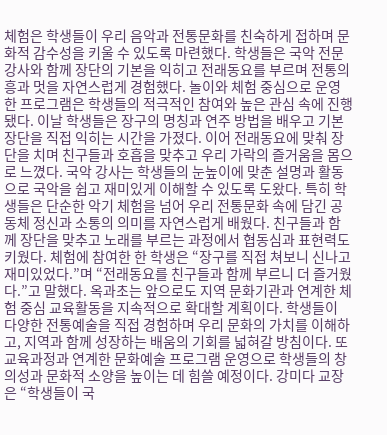체험은 학생들이 우리 음악과 전통문화를 친숙하게 접하며 문화적 감수성을 키울 수 있도록 마련했다. 학생들은 국악 전문 강사와 함께 장단의 기본을 익히고 전래동요를 부르며 전통의 흥과 멋을 자연스럽게 경험했다. 놀이와 체험 중심으로 운영한 프로그램은 학생들의 적극적인 참여와 높은 관심 속에 진행됐다. 이날 학생들은 장구의 명칭과 연주 방법을 배우고 기본 장단을 직접 익히는 시간을 가졌다. 이어 전래동요에 맞춰 장단을 치며 친구들과 호흡을 맞추고 우리 가락의 즐거움을 몸으로 느꼈다. 국악 강사는 학생들의 눈높이에 맞춘 설명과 활동으로 국악을 쉽고 재미있게 이해할 수 있도록 도왔다. 특히 학생들은 단순한 악기 체험을 넘어 우리 전통문화 속에 담긴 공동체 정신과 소통의 의미를 자연스럽게 배웠다. 친구들과 함께 장단을 맞추고 노래를 부르는 과정에서 협동심과 표현력도 키웠다. 체험에 참여한 한 학생은 “장구를 직접 쳐보니 신나고 재미있었다.”며 “전래동요를 친구들과 함께 부르니 더 즐거웠다.”고 말했다. 옥과초는 앞으로도 지역 문화기관과 연계한 체험 중심 교육활동을 지속적으로 확대할 계획이다. 학생들이 다양한 전통예술을 직접 경험하며 우리 문화의 가치를 이해하고, 지역과 함께 성장하는 배움의 기회를 넓혀갈 방침이다. 또 교육과정과 연계한 문화예술 프로그램 운영으로 학생들의 창의성과 문화적 소양을 높이는 데 힘쓸 예정이다. 강미다 교장은 “학생들이 국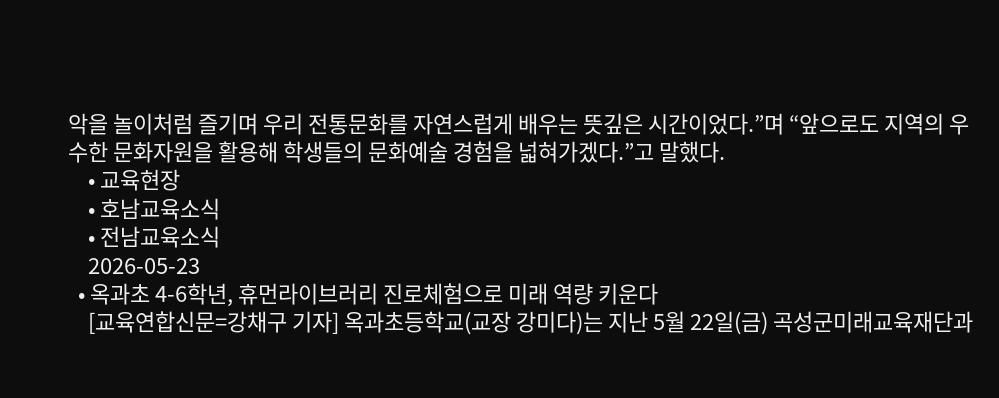악을 놀이처럼 즐기며 우리 전통문화를 자연스럽게 배우는 뜻깊은 시간이었다.”며 “앞으로도 지역의 우수한 문화자원을 활용해 학생들의 문화예술 경험을 넓혀가겠다.”고 말했다.
    • 교육현장
    • 호남교육소식
    • 전남교육소식
    2026-05-23
  • 옥과초 4-6학년, 휴먼라이브러리 진로체험으로 미래 역량 키운다
    [교육연합신문=강채구 기자] 옥과초등학교(교장 강미다)는 지난 5월 22일(금) 곡성군미래교육재단과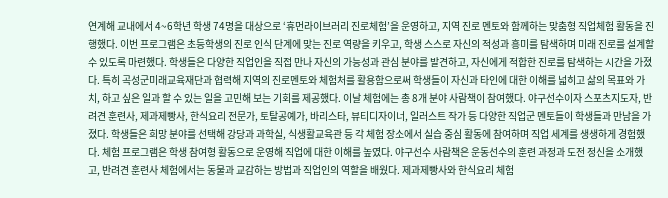연계해 교내에서 4~6학년 학생 74명을 대상으로 ‘휴먼라이브러리 진로체험’을 운영하고, 지역 진로 멘토와 함께하는 맞춤형 직업체험 활동을 진행했다. 이번 프로그램은 초등학생의 진로 인식 단계에 맞는 진로 역량을 키우고, 학생 스스로 자신의 적성과 흥미를 탐색하며 미래 진로를 설계할 수 있도록 마련했다. 학생들은 다양한 직업인을 직접 만나 자신의 가능성과 관심 분야를 발견하고, 자신에게 적합한 진로를 탐색하는 시간을 가졌다. 특히 곡성군미래교육재단과 협력해 지역의 진로멘토와 체험처를 활용함으로써 학생들이 자신과 타인에 대한 이해를 넓히고 삶의 목표와 가치, 하고 싶은 일과 할 수 있는 일을 고민해 보는 기회를 제공했다. 이날 체험에는 총 8개 분야 사람책이 참여했다. 야구선수이자 스포츠지도자, 반려견 훈련사, 제과제빵사, 한식요리 전문가, 토탈공예가, 바리스타, 뷰티디자이너, 일러스트 작가 등 다양한 직업군 멘토들이 학생들과 만남을 가졌다. 학생들은 희망 분야를 선택해 강당과 과학실, 식생활교육관 등 각 체험 장소에서 실습 중심 활동에 참여하며 직업 세계를 생생하게 경험했다. 체험 프로그램은 학생 참여형 활동으로 운영해 직업에 대한 이해를 높였다. 야구선수 사람책은 운동선수의 훈련 과정과 도전 정신을 소개했고, 반려견 훈련사 체험에서는 동물과 교감하는 방법과 직업인의 역할을 배웠다. 제과제빵사와 한식요리 체험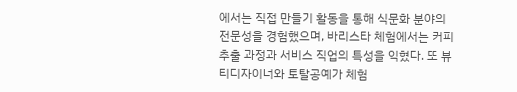에서는 직접 만들기 활동을 통해 식문화 분야의 전문성을 경험했으며, 바리스타 체험에서는 커피 추출 과정과 서비스 직업의 특성을 익혔다. 또 뷰티디자이너와 토탈공예가 체험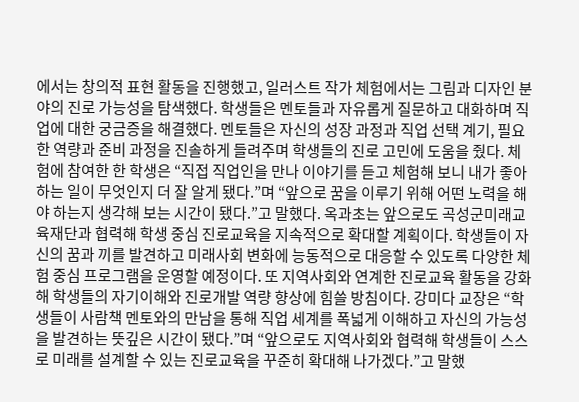에서는 창의적 표현 활동을 진행했고, 일러스트 작가 체험에서는 그림과 디자인 분야의 진로 가능성을 탐색했다. 학생들은 멘토들과 자유롭게 질문하고 대화하며 직업에 대한 궁금증을 해결했다. 멘토들은 자신의 성장 과정과 직업 선택 계기, 필요한 역량과 준비 과정을 진솔하게 들려주며 학생들의 진로 고민에 도움을 줬다. 체험에 참여한 한 학생은 “직접 직업인을 만나 이야기를 듣고 체험해 보니 내가 좋아하는 일이 무엇인지 더 잘 알게 됐다.”며 “앞으로 꿈을 이루기 위해 어떤 노력을 해야 하는지 생각해 보는 시간이 됐다.”고 말했다. 옥과초는 앞으로도 곡성군미래교육재단과 협력해 학생 중심 진로교육을 지속적으로 확대할 계획이다. 학생들이 자신의 꿈과 끼를 발견하고 미래사회 변화에 능동적으로 대응할 수 있도록 다양한 체험 중심 프로그램을 운영할 예정이다. 또 지역사회와 연계한 진로교육 활동을 강화해 학생들의 자기이해와 진로개발 역량 향상에 힘쓸 방침이다. 강미다 교장은 “학생들이 사람책 멘토와의 만남을 통해 직업 세계를 폭넓게 이해하고 자신의 가능성을 발견하는 뜻깊은 시간이 됐다.”며 “앞으로도 지역사회와 협력해 학생들이 스스로 미래를 설계할 수 있는 진로교육을 꾸준히 확대해 나가겠다.”고 말했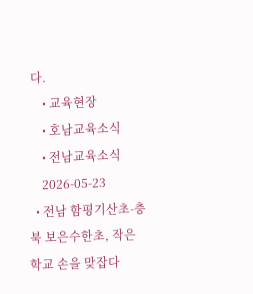다.
    • 교육현장
    • 호남교육소식
    • 전남교육소식
    2026-05-23
  • 전남 함평기산초-충북 보은수한초, 작은 학교 손을 맞잡다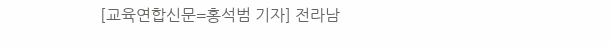[교육연합신문=홍석범 기자] 전라남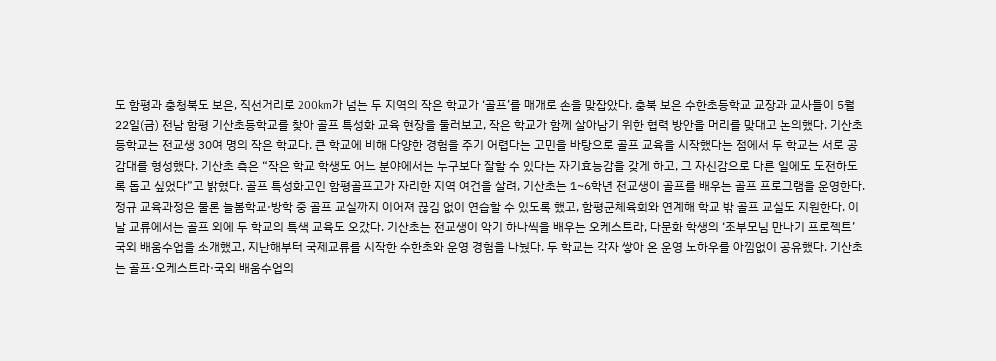도 함평과 충청북도 보은, 직선거리로 200km가 넘는 두 지역의 작은 학교가 ‘골프’를 매개로 손을 맞잡았다. 충북 보은 수한초등학교 교장과 교사들이 5월 22일(금) 전남 함평 기산초등학교를 찾아 골프 특성화 교육 현장을 둘러보고, 작은 학교가 함께 살아남기 위한 협력 방안을 머리를 맞대고 논의했다. 기산초등학교는 전교생 30여 명의 작은 학교다. 큰 학교에 비해 다양한 경험을 주기 어렵다는 고민을 바탕으로 골프 교육을 시작했다는 점에서 두 학교는 서로 공감대를 형성했다. 기산초 측은 “작은 학교 학생도 어느 분야에서는 누구보다 잘할 수 있다는 자기효능감을 갖게 하고, 그 자신감으로 다른 일에도 도전하도록 돕고 싶었다”고 밝혔다. 골프 특성화고인 함평골프고가 자리한 지역 여건을 살려, 기산초는 1~6학년 전교생이 골프를 배우는 골프 프로그램을 운영한다. 정규 교육과정은 물론 늘봄학교·방학 중 골프 교실까지 이어져 끊김 없이 연습할 수 있도록 했고, 함평군체육회와 연계해 학교 밖 골프 교실도 지원한다. 이날 교류에서는 골프 외에 두 학교의 특색 교육도 오갔다. 기산초는 전교생이 악기 하나씩을 배우는 오케스트라, 다문화 학생의 ‘조부모님 만나기 프로젝트’ 국외 배움수업을 소개했고, 지난해부터 국제교류를 시작한 수한초와 운영 경험을 나눴다. 두 학교는 각자 쌓아 온 운영 노하우를 아낌없이 공유했다. 기산초는 골프·오케스트라·국외 배움수업의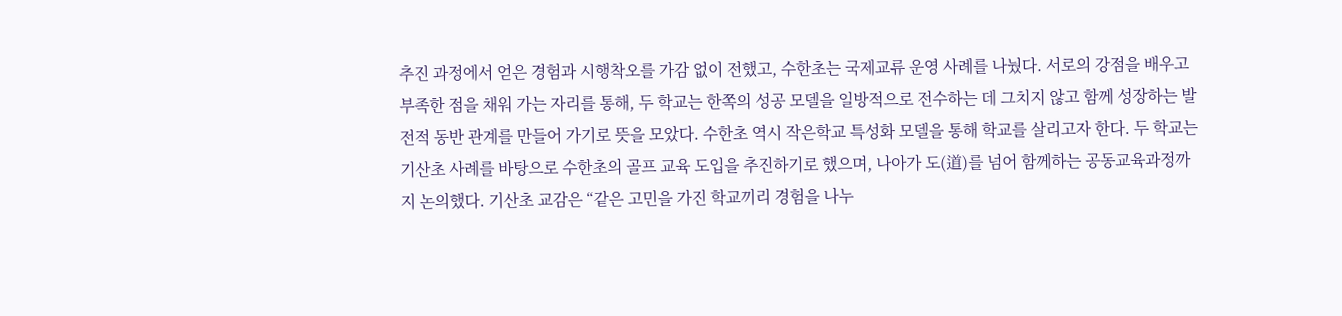추진 과정에서 얻은 경험과 시행착오를 가감 없이 전했고, 수한초는 국제교류 운영 사례를 나눴다. 서로의 강점을 배우고 부족한 점을 채워 가는 자리를 통해, 두 학교는 한쪽의 성공 모델을 일방적으로 전수하는 데 그치지 않고 함께 성장하는 발전적 동반 관계를 만들어 가기로 뜻을 모았다. 수한초 역시 작은학교 특성화 모델을 통해 학교를 살리고자 한다. 두 학교는 기산초 사례를 바탕으로 수한초의 골프 교육 도입을 추진하기로 했으며, 나아가 도(道)를 넘어 함께하는 공동교육과정까지 논의했다. 기산초 교감은 “같은 고민을 가진 학교끼리 경험을 나누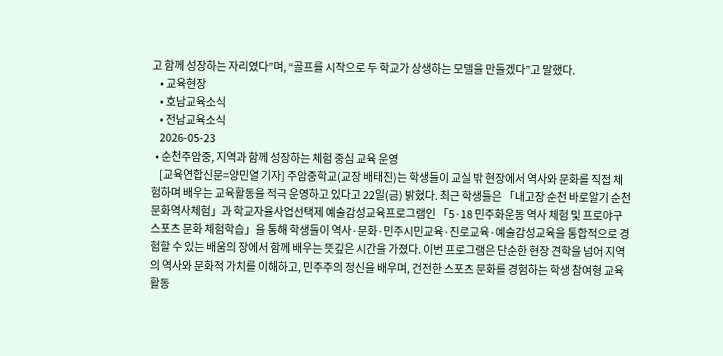고 함께 성장하는 자리였다”며, “골프를 시작으로 두 학교가 상생하는 모델을 만들겠다”고 말했다.
    • 교육현장
    • 호남교육소식
    • 전남교육소식
    2026-05-23
  • 순천주암중, 지역과 함께 성장하는 체험 중심 교육 운영
    [교육연합신문=양민열 기자] 주암중학교(교장 배태진)는 학생들이 교실 밖 현장에서 역사와 문화를 직접 체험하며 배우는 교육활동을 적극 운영하고 있다고 22일(금) 밝혔다. 최근 학생들은 「내고장 순천 바로알기 순천문화역사체험」과 학교자율사업선택제 예술감성교육프로그램인 「5·18 민주화운동 역사 체험 및 프로야구 스포츠 문화 체험학습」을 통해 학생들이 역사·문화·민주시민교육·진로교육·예술감성교육을 통합적으로 경험할 수 있는 배움의 장에서 함께 배우는 뜻깊은 시간을 가졌다. 이번 프로그램은 단순한 현장 견학을 넘어 지역의 역사와 문화적 가치를 이해하고, 민주주의 정신을 배우며, 건전한 스포츠 문화를 경험하는 학생 참여형 교육활동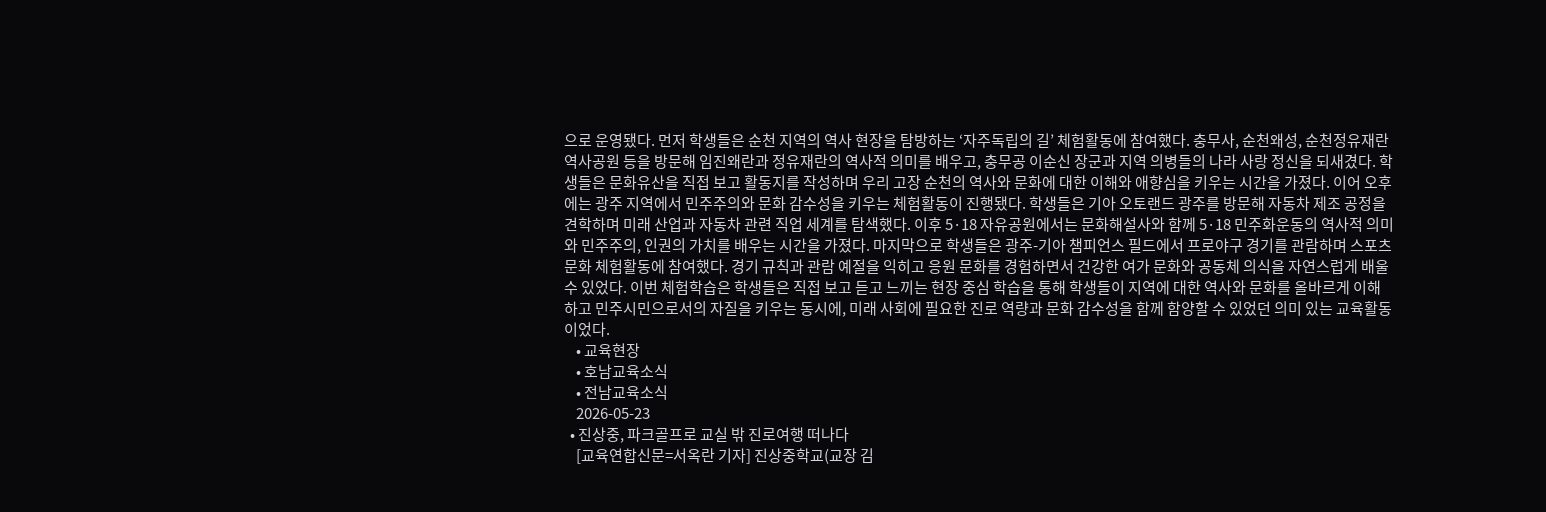으로 운영됐다. 먼저 학생들은 순천 지역의 역사 현장을 탐방하는 ‘자주독립의 길’ 체험활동에 참여했다. 충무사, 순천왜성, 순천정유재란역사공원 등을 방문해 임진왜란과 정유재란의 역사적 의미를 배우고, 충무공 이순신 장군과 지역 의병들의 나라 사랑 정신을 되새겼다. 학생들은 문화유산을 직접 보고 활동지를 작성하며 우리 고장 순천의 역사와 문화에 대한 이해와 애향심을 키우는 시간을 가졌다. 이어 오후에는 광주 지역에서 민주주의와 문화 감수성을 키우는 체험활동이 진행됐다. 학생들은 기아 오토랜드 광주를 방문해 자동차 제조 공정을 견학하며 미래 산업과 자동차 관련 직업 세계를 탐색했다. 이후 5·18 자유공원에서는 문화해설사와 함께 5·18 민주화운동의 역사적 의미와 민주주의, 인권의 가치를 배우는 시간을 가졌다. 마지막으로 학생들은 광주-기아 챔피언스 필드에서 프로야구 경기를 관람하며 스포츠 문화 체험활동에 참여했다. 경기 규칙과 관람 예절을 익히고 응원 문화를 경험하면서 건강한 여가 문화와 공동체 의식을 자연스럽게 배울 수 있었다. 이번 체험학습은 학생들은 직접 보고 듣고 느끼는 현장 중심 학습을 통해 학생들이 지역에 대한 역사와 문화를 올바르게 이해하고 민주시민으로서의 자질을 키우는 동시에, 미래 사회에 필요한 진로 역량과 문화 감수성을 함께 함양할 수 있었던 의미 있는 교육활동이었다.
    • 교육현장
    • 호남교육소식
    • 전남교육소식
    2026-05-23
  • 진상중, 파크골프로 교실 밖 진로여행 떠나다
    [교육연합신문=서옥란 기자] 진상중학교(교장 김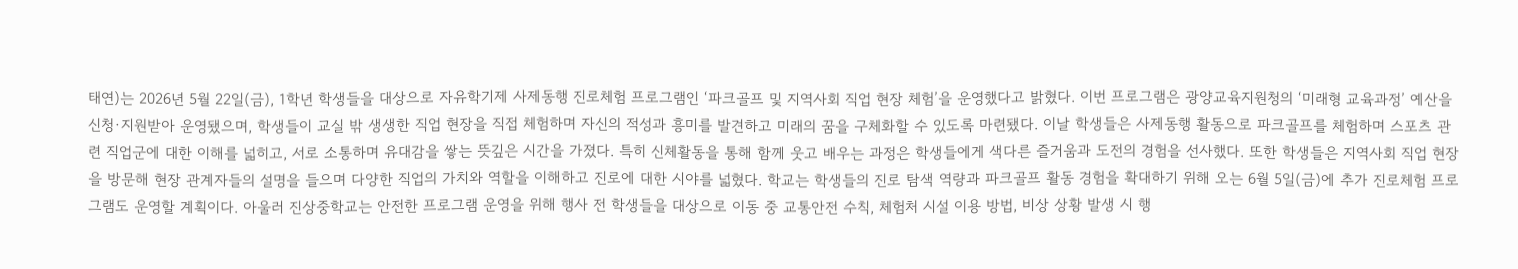태연)는 2026년 5월 22일(금), 1학년 학생들을 대상으로 자유학기제 사제동행 진로체험 프로그램인 ‘파크골프 및 지역사회 직업 현장 체험’을 운영했다고 밝혔다. 이번 프로그램은 광양교육지원청의 ‘미래형 교육과정’ 예산을 신청·지원받아 운영됐으며, 학생들이 교실 밖 생생한 직업 현장을 직접 체험하며 자신의 적성과 흥미를 발견하고 미래의 꿈을 구체화할 수 있도록 마련됐다. 이날 학생들은 사제동행 활동으로 파크골프를 체험하며 스포츠 관련 직업군에 대한 이해를 넓히고, 서로 소통하며 유대감을 쌓는 뜻깊은 시간을 가졌다. 특히 신체활동을 통해 함께 웃고 배우는 과정은 학생들에게 색다른 즐거움과 도전의 경험을 선사했다. 또한 학생들은 지역사회 직업 현장을 방문해 현장 관계자들의 설명을 들으며 다양한 직업의 가치와 역할을 이해하고 진로에 대한 시야를 넓혔다. 학교는 학생들의 진로 탐색 역량과 파크골프 활동 경험을 확대하기 위해 오는 6월 5일(금)에 추가 진로체험 프로그램도 운영할 계획이다. 아울러 진상중학교는 안전한 프로그램 운영을 위해 행사 전 학생들을 대상으로 이동 중 교통안전 수칙, 체험처 시설 이용 방법, 비상 상황 발생 시 행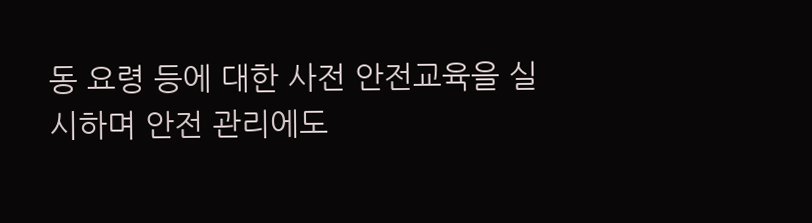동 요령 등에 대한 사전 안전교육을 실시하며 안전 관리에도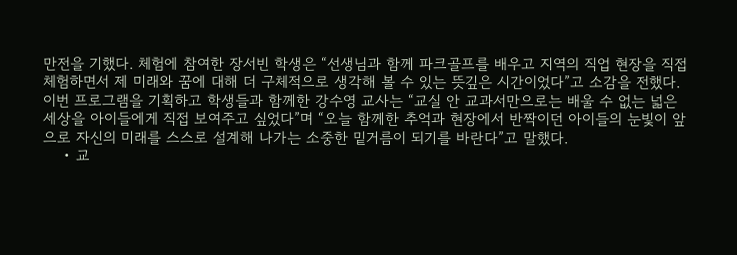만전을 기했다. 체험에 참여한 장서빈 학생은 “선생님과 함께 파크골프를 배우고 지역의 직업 현장을 직접 체험하면서 제 미래와 꿈에 대해 더 구체적으로 생각해 볼 수 있는 뜻깊은 시간이었다”고 소감을 전했다. 이번 프로그램을 기획하고 학생들과 함께한 강수영 교사는 “교실 안 교과서만으로는 배울 수 없는 넓은 세상을 아이들에게 직접 보여주고 싶었다”며 “오늘 함께한 추억과 현장에서 반짝이던 아이들의 눈빛이 앞으로 자신의 미래를 스스로 설계해 나가는 소중한 밑거름이 되기를 바란다”고 말했다.
    • 교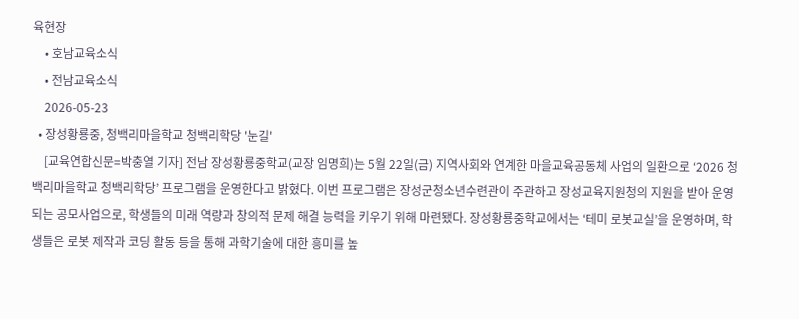육현장
    • 호남교육소식
    • 전남교육소식
    2026-05-23
  • 장성황룡중, 청백리마을학교 청백리학당 '눈길'
    [교육연합신문=박충열 기자] 전남 장성황룡중학교(교장 임명희)는 5월 22일(금) 지역사회와 연계한 마을교육공동체 사업의 일환으로 ‘2026 청백리마을학교 청백리학당’ 프로그램을 운영한다고 밝혔다. 이번 프로그램은 장성군청소년수련관이 주관하고 장성교육지원청의 지원을 받아 운영되는 공모사업으로, 학생들의 미래 역량과 창의적 문제 해결 능력을 키우기 위해 마련됐다. 장성황룡중학교에서는 ‘테미 로봇교실’을 운영하며, 학생들은 로봇 제작과 코딩 활동 등을 통해 과학기술에 대한 흥미를 높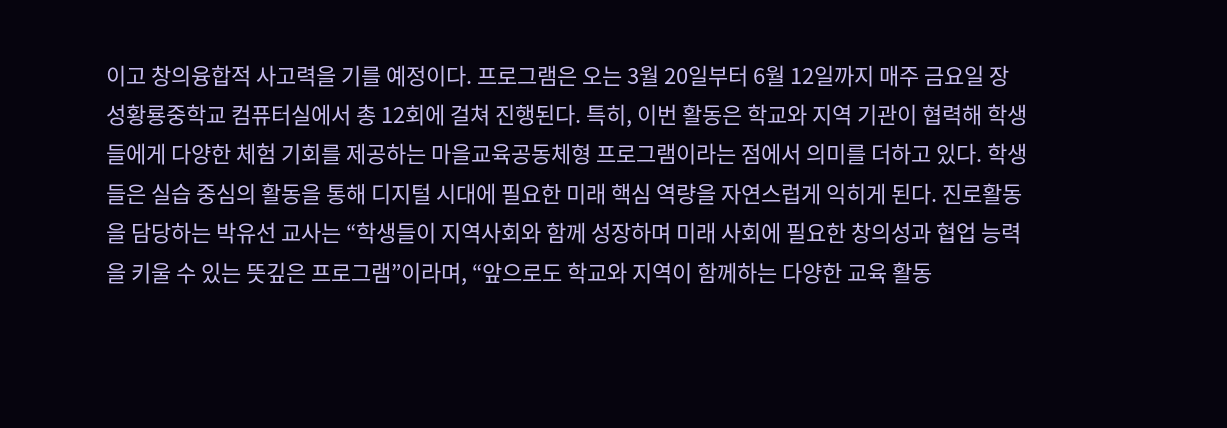이고 창의융합적 사고력을 기를 예정이다. 프로그램은 오는 3월 20일부터 6월 12일까지 매주 금요일 장성황룡중학교 컴퓨터실에서 총 12회에 걸쳐 진행된다. 특히, 이번 활동은 학교와 지역 기관이 협력해 학생들에게 다양한 체험 기회를 제공하는 마을교육공동체형 프로그램이라는 점에서 의미를 더하고 있다. 학생들은 실습 중심의 활동을 통해 디지털 시대에 필요한 미래 핵심 역량을 자연스럽게 익히게 된다. 진로활동을 담당하는 박유선 교사는 “학생들이 지역사회와 함께 성장하며 미래 사회에 필요한 창의성과 협업 능력을 키울 수 있는 뜻깊은 프로그램”이라며, “앞으로도 학교와 지역이 함께하는 다양한 교육 활동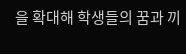을 확대해 학생들의 꿈과 끼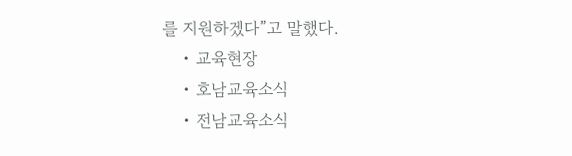를 지원하겠다”고 말했다.
    • 교육현장
    • 호남교육소식
    • 전남교육소식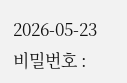2026-05-23
비밀번호 :